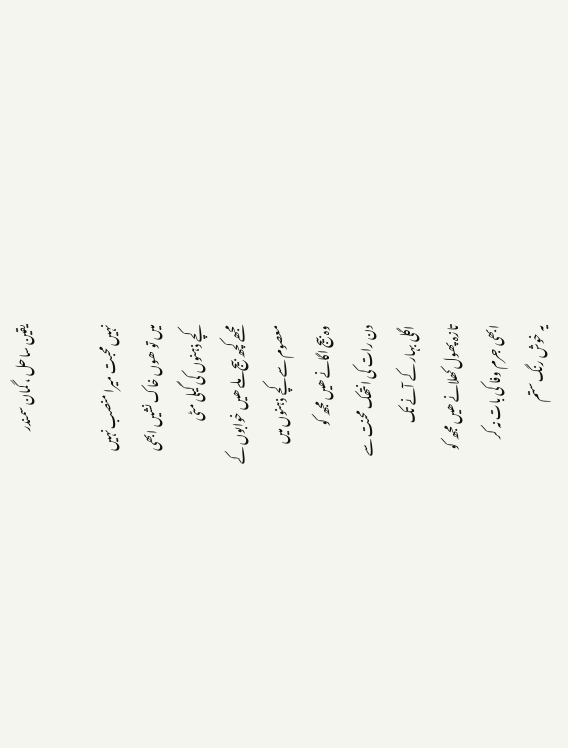یقین ساحل ، گمان سمندر

نہیں محبت میرا منصب نہیں
میں تو ھوں خاک نشیں ابھی
کچے ذہنوں کی گیلی مٹی
مجھے کچھ بیج ملے ھیں خوابوں کے
معصوم سے کچے ذہنوں میں
وہ بیج اگانے ھیں مجھ کو
دن رات کی انتھک محنت سے
اگلی بہار کے آنے تک
تازہ پھول کھلانے ھیں مجھ کو
ابھی جرم وفا کی بات نہ کر
یہ خوش رنگ ستم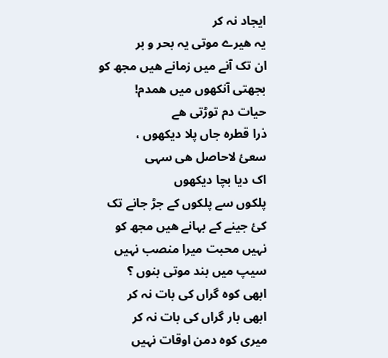ایجاد نہ کر
یہ ھیرے موتی یہ بحر و بر
ان تک آنے میں زمانے ھیں مجھ کو
بجھتی آنکھوں میں ھمدم!
حیات دم توڑتی ھے
ذرا قطرہ جاں پلا دیکھوں ،
سعئ لاحاصل ھی سہی
اک دیا بچا دیکھوں
پلکوں سے پلکوں کے جڑ جانے تک
کئ جینے کے بہانے ھیں مجھ کو
نہیں محبت میرا منصب نہیں
سیپ میں بند موتی بنوں ؟
ابھی کوہ گراں کی بات نہ کر
ابھی بار گراں کی بات نہ کر
میری کوہ دمن اوقات نہیں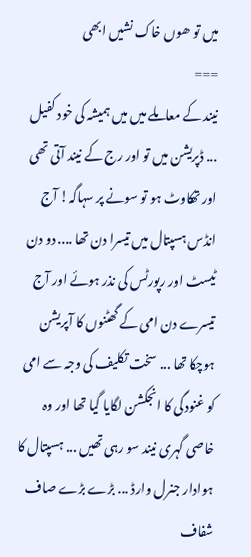میں تو ھوں خاک نشیں ابھی
===
نیند کے معاملے میں میں ہمیشہ کی خود کفیل ... ڈپریشن میں تو اور رج کے نیند آتی تھی اور تھکاوٹ ہو تو سونے پر سہاگہ! آج انڈس ہسپتال میں تیسرا دن تھا .... دو دن ٹیسٹ اور رپورٹس کی نذر ہوئے اور آج تیسرے دن امی کے گھٹنوں کا آپریشن ہوچکا تھا ... سخت تکلیف کی وجہ سے امی کو غنودگی کا انجکشن لگایا گیا تھا اور وہ خاصی گہری نیند سو رہی تھیں ... ہسپتال کا ہوادار جنرل وارڈ ... بڑے بڑے صاف شفاف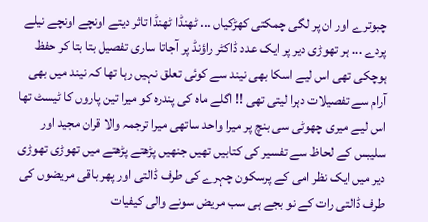چبوترے اور ان پر لگی چمکتی کھڑکیاں ... ٹھنڈا ٹھنڈا تاثر دیتے اونچے اونچے نیلے پردے ... ہر تھوڑی دیر پر ایک عدد ڈاکٹر راؤنڈ پر آجاتا ساری تفصیل بتا بتا کر حفظ ہوچکی تھی اس لیے اسکا بھی نیند سے کوئی تعلق نہیں رہا تھا کہ نیند میں بھی آرام سے تفصیلات دہرا لیتی تھی !! اگلے ماہ کی پندرہ کو میرا تین پاروں کا ٹیسٹ تھا اس لیے میری چھوٹی سی بنچ پر میرا واحد ساتھی میرا ترجمہ والا قران مجید اور سلیبس کے لحاظ سے تفسیر کی کتابیں تھیں جنھیں پڑھتے پڑھتے میں تھوڑی تھوڑی دیر میں ایک نظر امی کے پرسکون چہرے کی طرف ڈالتی اور پھر باقی مریضوں کی طرف ڈالتی رات کے نو بجے ہی سب مریض سونے والی کیفیات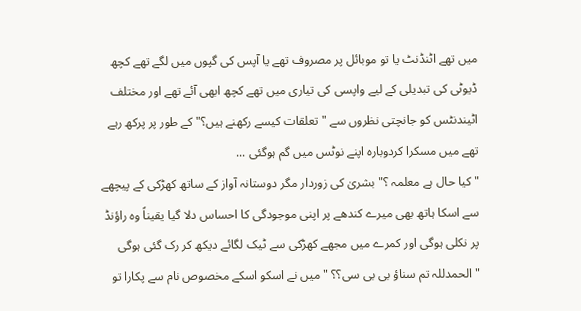میں تھے اٹنڈنٹ یا تو موبائل پر مصروف تھے یا آپس کی گپوں میں لگے تھے کچھ ڈیوٹی کی تبدیلی کے لیے واپسی کی تیاری میں تھے کچھ ابھی آئے تھے اور مختلف اٹیندنٹس کو جانچتی نظروں سے " تعلقات کیسے رکھنے ہیں؟" کے طور پر پرکھ رہے تھے میں مسکرا کردوبارہ اپنے نوٹس میں گم ہوگئی ...
" کیا حال ہے معلمہ ؟" بشریٰ کی زوردار مگر دوستانہ آواز کے ساتھ کھڑکی کے پیچھے سے اسکا ہاتھ بھی میرے کندھے پر اپنی موجودگی کا احساس دلا گیا یقیناً وہ راؤنڈ پر نکلی ہوگی اور کمرے میں مجھے کھڑکی سے ٹیک لگائے دیکھ کر رک گئی ہوگی
" الحمدللہ تم سناؤ بی بی سی؟؟ " میں نے اسکو اسکے مخصوص نام سے پکارا تو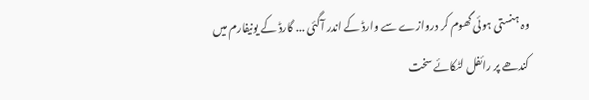وہ ہنستی ہوئی گھوم کر دروازے سے وارڈ کے اندر آگئی ... گارڈ کے یونیفارم میں کندھے پر رائفل لٹکائے سخت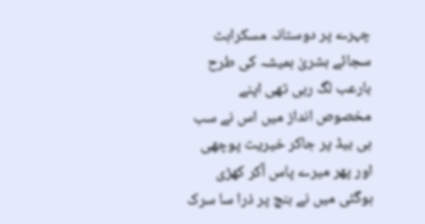چہرے پر دوستانہ مسکراہٹ سجائے بشریٰ ہمیشہ کی طرح بارعب لگ رہی تھی اپنے مخصوص انداز میں اس نے سب ہی بیڈ پر جاکر خیریت پوچھی اور پھر میرے پاس آکر کھڑی ہوگئی میں نے بنچ پر ذرا سا سرک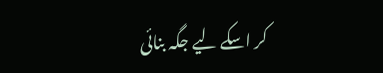کر اسکے لیے جگہ بنائی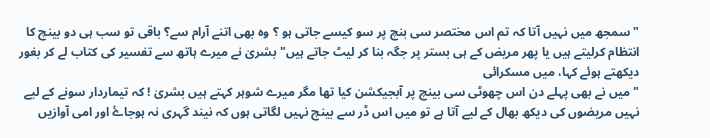" سمجھ میں نہیں آتا کہ تم اس مختصر سی بنچ پر سو کیسے جاتی ہو ؟ وہ بھی اتنے آرام سے؟ باقی تو سب ہی دو بینچ کا انتظام کرلیتے ہیں یا پھر مریض کے ہی بستر پر جگہ بنا کر لیٹ جاتے ہیں" بشریٰ نے میرے ہاتھ سے تفسیر کی کتاب لے کر بغور دیکھتے ہوئے کہا، میں مسکرائی
" میں نے بھی پہلے دن اس چھوٹی سی بینچ پر آبجیکشن کیا تھا مگر میرے شوہر کہتے ہیں بشریٰ ! کہ تیماردار سونے کے لیے نہیں مریضوں کی دیکھ بھال کے لیے آتا ہے تو میں اس ڈر سے بینچ نہیں لگاتی ہوں کہ نیند گہری نہ ہوجاۓ اور امی آوازیں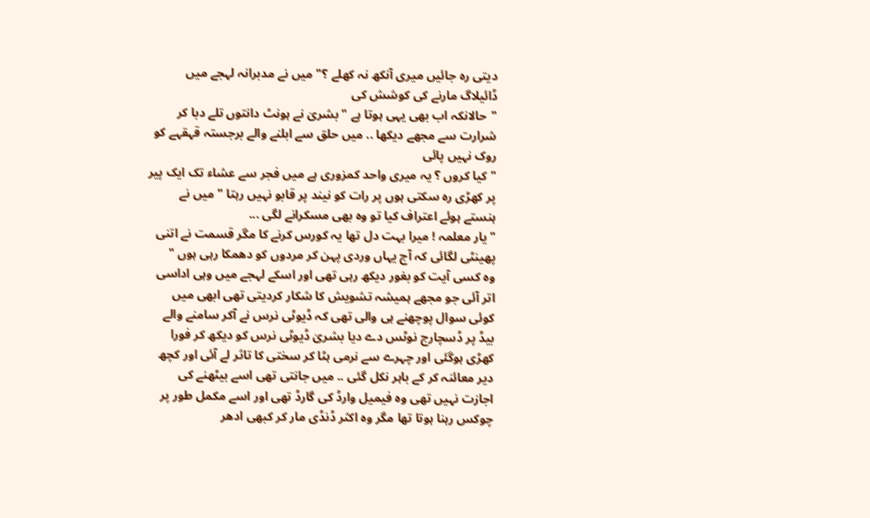دیتی رہ جائیں میری آنکھ نہ کھلے ؟" میں نے مدبرانہ لہجے میں ڈائیلاگ مارنے کی کوشش کی
"حالانکہ اب بھی یہی ہوتا ہے " بشریٰ نے ہونٹ دانتوں تلے دبا کر شرارت سے مجھے دیکھا .. میں حلق سے ابلنے والے برجستہ قہقہے کو روک نہیں پائی
"کیا کروں ؟ یہ میری واحد کمزوری ہے میں فجر سے عشاء تک ایک پیر پر کھڑی رہ سکتی ہوں پر رات کو نیند پر قابو نہیں رہتا " میں نے ہنستے ہوئے اعتراف کیا تو وہ بھی مسکرانے لگی ...
" یار معلمہ ! میرا بہت دل تھا یہ کورس کرنے کا مگر قسمت نے اتنی پھینٹی لگائی کہ آج یہاں وردی پہن کر مردوں کو دھمکا رہی ہوں "
وہ کسی آیت کو بغور دیکھ رہی تھی اور اسکے لہجے میں وہی اداسی اتر آئی جو مجھے ہمیشہ تشویش کا شکار کردیتی تھی ابھی میں کوئی سوال پوچھنے ہی والی تھی کہ ڈیوٹی نرس نے آکر سامنے والے بیڈ پر ڈسچارج نوٹس دے دیا بشریٰ ڈیوٹی نرس کو دیکھ کر فورا کھڑی ہوگئی اور چہرے سے نرمی ہٹا کر سختی کا تاثر لے آئی اور کچھ دیر معائنہ کر کے باہر نکل گئی .. میں جانتی تھی اسے بیٹھنے کی اجازت نہیں تھی وہ فیمیل وارڈ کی گارڈ تھی اور اسے مکمل طور پر چوکس رہنا ہوتا تھا مگر وہ اکثر ڈنڈی مار کر کبھی ادھر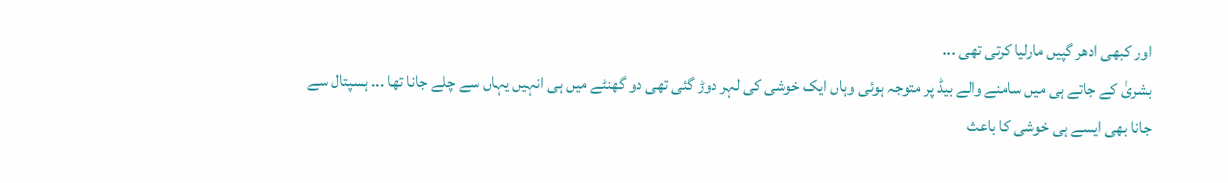اور کبھی ادھر گپیں مارلیا کرتی تھی ...
بشریٰ کے جاتے ہی میں سامنے والے بیڈ پر متوجہ ہوئی وہاں ایک خوشی کی لہر دوڑ گئی تھی دو گھنٹے میں ہی انہیں یہاں سے چلے جانا تھا ... ہسپتال سے جانا بھی ایسے ہی خوشی کا باعث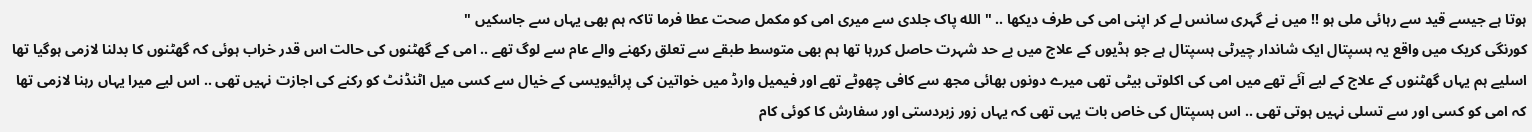ہوتا ہے جیسے قید سے رہائی ملی ہو !! میں نے گہری سانس لے کر اپنی امی کی طرف دیکھا .. " الله پاک جلدی سے میری امی کو مکمل صحت عطا فرما تاکہ ہم بھی یہاں سے جاسکیں "
کورنگی کریک میں واقع یہ ہسپتال ایک شاندار چیرٹی ہسپتال ہے جو ہڈیوں کے علاج میں بے حد شہرت حاصل کررہا تھا ہم بھی متوسط طبقے سے تعلق رکھنے والے عام سے لوگ تھے .. امی کے گھٹنوں کی حالت اس قدر خراب ہوئی کہ گھٹنوں کا بدلنا لازمی ہوگیا تھا اسلیے ہم یہاں گھٹنوں کے علاج کے لیے آئے تھے میں امی کی اکلوتی بیٹی تھی میرے دونوں بھائی مجھ سے کافی چھوٹے تھے اور فیمیل وارڈ میں خواتین کی پرائیویسی کے خیال سے کسی میل اٹنڈنٹ کو رکنے کی اجازت نہیں تھی .. اس لیے میرا یہاں رہنا لازمی تھا کہ امی کو کسی اور سے تسلی نہیں ہوتی تھی .. اس ہسپتال کی خاص بات یہی تھی کہ یہاں زور زبردستی اور سفارش کا کوئی کام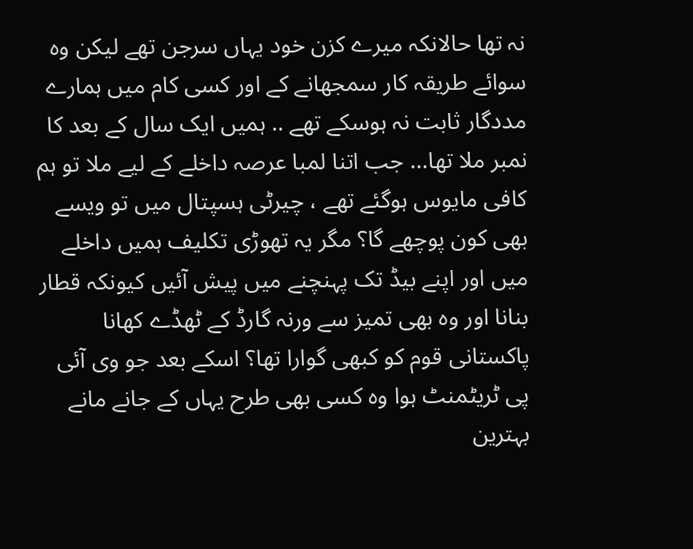نہ تھا حالانکہ میرے کزن خود یہاں سرجن تھے لیکن وہ سوائے طریقہ کار سمجھانے کے اور کسی کام میں ہمارے مددگار ثابت نہ ہوسکے تھے .. ہمیں ایک سال کے بعد کا نمبر ملا تھا... جب اتنا لمبا عرصہ داخلے کے لیے ملا تو ہم کافی مایوس ہوگئے تھے ، چیرٹی ہسپتال میں تو ویسے بھی کون پوچھے گا؟ مگر یہ تھوڑی تکلیف ہمیں داخلے میں اور اپنے بیڈ تک پہنچنے میں پیش آئیں کیونکہ قطار بنانا اور وہ بھی تمیز سے ورنہ گارڈ کے ٹھڈے کھانا پاکستانی قوم کو کبھی گوارا تھا؟ اسکے بعد جو وی آئی پی ٹریٹمنٹ ہوا وہ کسی بھی طرح یہاں کے جانے مانے بہترین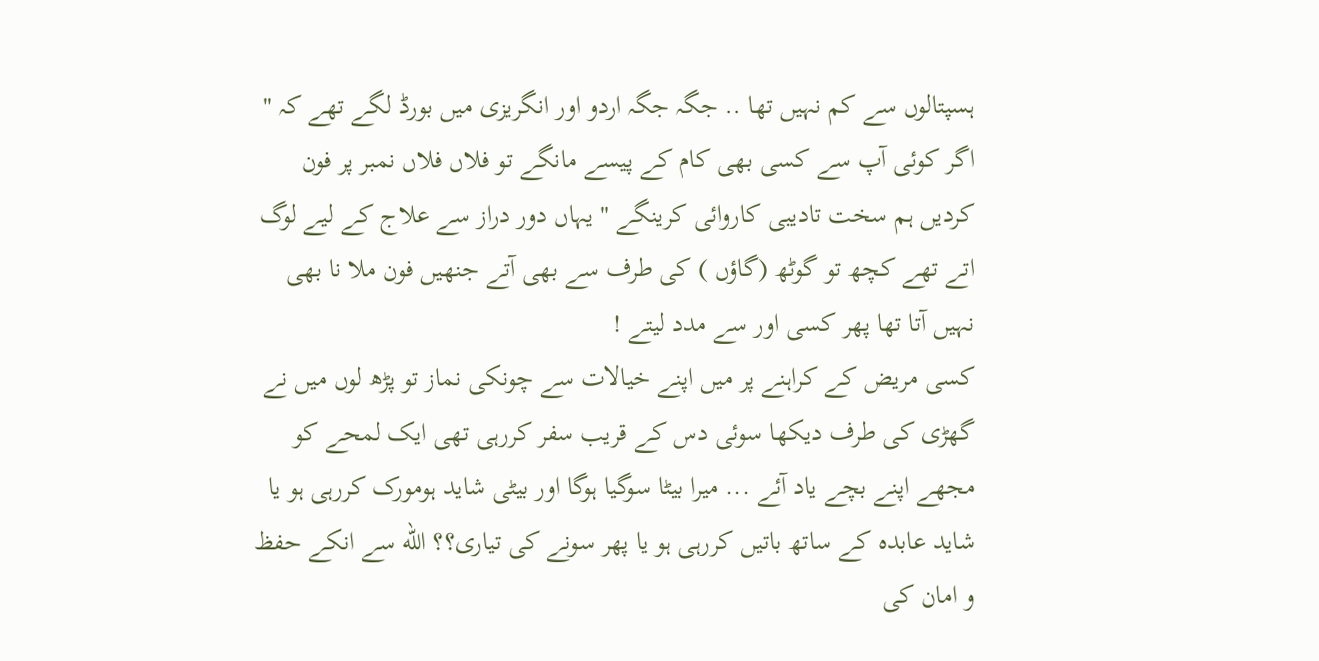ہسپتالوں سے کم نہیں تھا .. جگہ جگہ اردو اور انگریزی میں بورڈ لگے تھے کہ "
اگر کوئی آپ سے کسی بھی کام کے پیسے مانگے تو فلاں فلاں نمبر پر فون کردیں ہم سخت تادیبی کاروائی کرینگے " یہاں دور دراز سے علاج کے لیے لوگ اتے تھے کچھ تو گوٹھ (گاؤں ) کی طرف سے بھی آتے جنھیں فون ملا نا بھی نہیں آتا تھا پھر کسی اور سے مدد لیتے !
کسی مریض کے کراہنے پر میں اپنے خیالات سے چونکی نماز تو پڑھ لوں میں نے گھڑی کی طرف دیکھا سوئی دس کے قریب سفر کررہی تھی ایک لمحے کو مجھے اپنے بچے یاد آئے ... میرا بیٹا سوگیا ہوگا اور بیٹی شاید ہومورک کررہی ہو یا شاید عابدہ کے ساتھ باتیں کررہی ہو یا پھر سونے کی تیاری؟؟ الله سے انکے حفظ و امان کی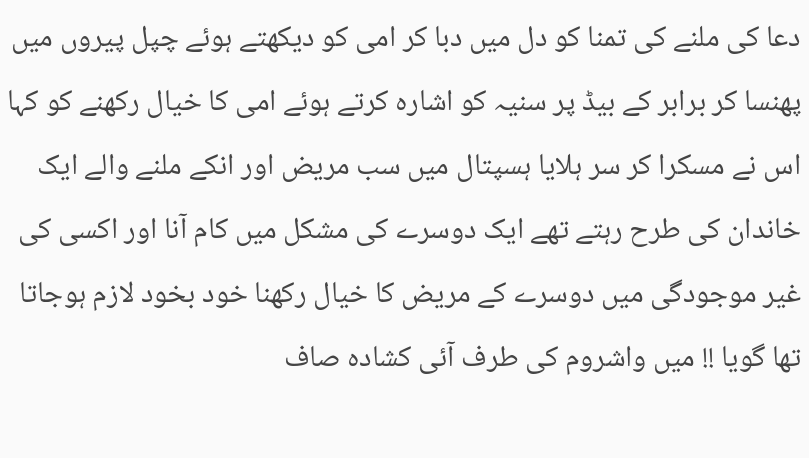دعا کی ملنے کی تمنا کو دل میں دبا کر امی کو دیکھتے ہوئے چپل پیروں میں پھنسا کر برابر کے بیڈ پر سنیہ کو اشارہ کرتے ہوئے امی کا خیال رکھنے کو کہا اس نے مسکرا کر سر ہلایا ہسپتال میں سب مریض اور انکے ملنے والے ایک خاندان کی طرح رہتے تھے ایک دوسرے کی مشکل میں کام آنا اور اکسی کی غیر موجودگی میں دوسرے کے مریض کا خیال رکھنا خود بخود لازم ہوجاتا تھا گویا !! میں واشروم کی طرف آئی کشادہ صاف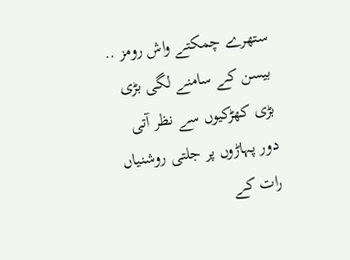ستھرے چمکتے واش رومز .. بیسن کے سامنے لگی بڑی بڑی کھڑکیوں سے نظر آتی دور پہاڑوں پر جلتی روشنیاں رات کے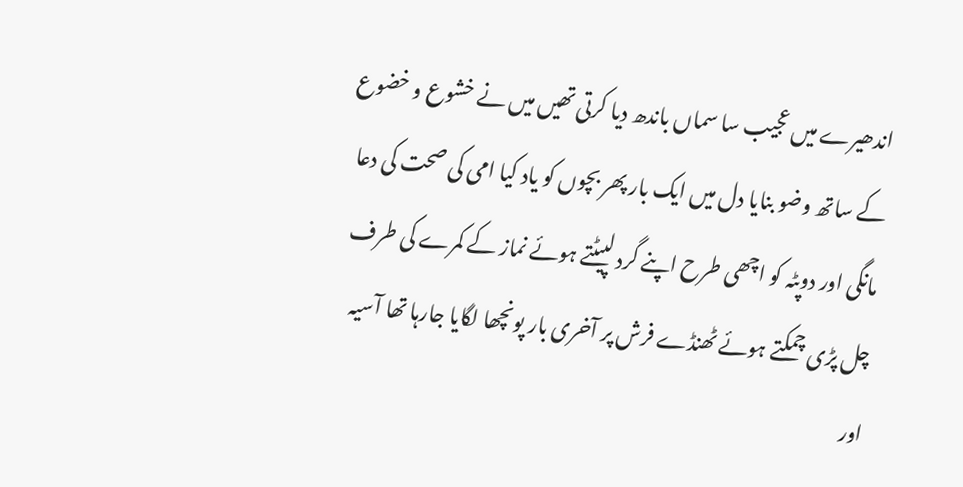اندھیرے میں عجیب سا سماں باندھ دیا کرتی تھیں میں نے خشوع و خضوع کے ساتھ وضو بنایا دل میں ایک بار پھر بچوں کو یاد کیا امی کی صحت کی دعا مانگی اور دوپٹہ کو اچھی طرح اپنے گرد لپیٹتے ہوئے نماز کے کمرے کی طرف چل پڑی چمکتے ہوئے ٹھنڈے فرش پر آخری بار پونچھا لگایا جارہا تھا آسیہ اور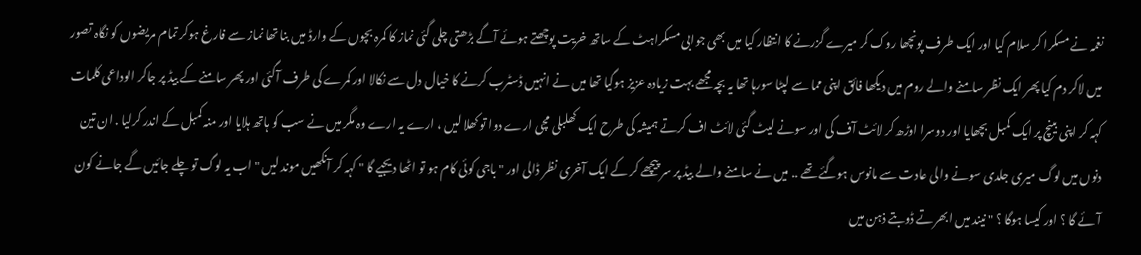نغمہ نے مسکرا کر سلام کیا اور ایک طرف پونچھا روک کر میرے گزرنے کا انتظار کیا میں بھی جوابی مسکراہٹ کے ساتھ خریت پوچھتے ہوئے آگے بڑھتی چلی گئی نماز کا کمرہ بچوں کے وارڈ میں بنا تھا نماز سے فارغ ہوکر تمام مریضوں کو نگاہ تصور میں لاکر دم کیا پھر ایک نظر سامنے والے روم میں دیکھا فائق اپنی مما سے لپٹا سورہا تھا یہ بچہ مجھے بہت زیادہ عزیز ہوگیا تھا میں نے انہیں ڈسٹرب کرنے کا خیال دل سے نکالا اور کمرے کی طرف آگئی اور پھر سامنے کے بیڈ پر جاکر الوداعی کلمات کہہ کر اپنی بینچ پر ایک کمبل بچھایا اور دوسرا اوڑھ کر لائٹ آف کی اور سونے لیٹ گئی لائٹ اف کرتے ہمیشہ کی طرح ایک کھلبلی مچی ارے دوا تو کھلا لیں ، ارے یہ ارے وہ مگر میں نے سب کو ہاتھ ہلایا اور منہ کمبل کے اندر کرلیا . ان تین دنوں میں لوگ میری جلدی سونے والی عادت سے مانوس ہوگئے تھے .. میں نے سامنے والے بیڈ پر سر پیچھے کر کے ایک آخری نظر ڈالی اور " باجی کوئی کام ہو تو اٹھا دیجیے گا " کہہ کر آنکھیں موند لیں "اب یہ لوگ تو چلے جائیں گے جانے کون آئے گا ؟ اور کیسا ہوگا ؟ " نیند میں ابھرتے ڈوبتے ذہن میں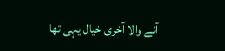آنے والا آخری خیال یہی تھا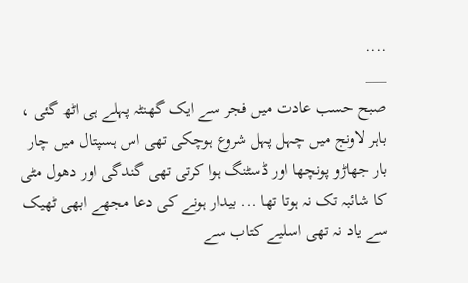....
___
صبح حسب عادت میں فجر سے ایک گھنٹہ پہلے ہی اٹھ گئی ، باہر لاونج میں چہل پہل شروع ہوچکی تھی اس ہسپتال میں چار بار جھاڑو پونچھا اور ڈسٹنگ ہوا کرتی تھی گندگی اور دھول مٹی کا شائبہ تک نہ ہوتا تھا ... بیدار ہونے کی دعا مجھے ابھی ٹھیک سے یاد نہ تھی اسلیے کتاب سے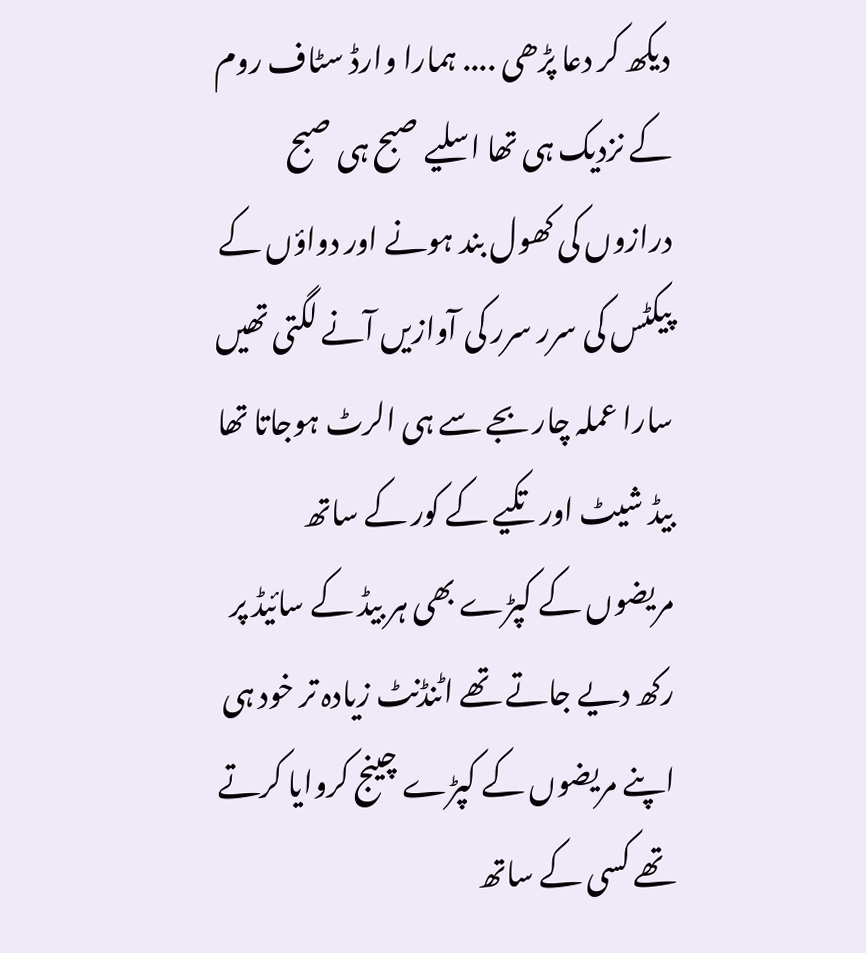دیکھ کر دعا پڑھی .... ہمارا وارڈ سٹاف روم کے نزدیک ہی تھا اسلیے صبح ہی صبح درازوں کی کھول بند ہونے اور دواؤں کے پیکٹس کی سرر سرر کی آوازیں آنے لگتی تھیں سارا عملہ چار بجے سے ہی الرٹ ہوجاتا تھا بیڈ شیٹ اور تکیے کے کور کے ساتھ مریضوں کے کپڑے بھی ہر بیڈ کے سائیڈ پر رکھ دیے جاتے تھے اٹنڈنٹ زیادہ تر خود ہی اپنے مریضوں کے کپڑے چینج کروایا کرتے تھے کسی کے ساتھ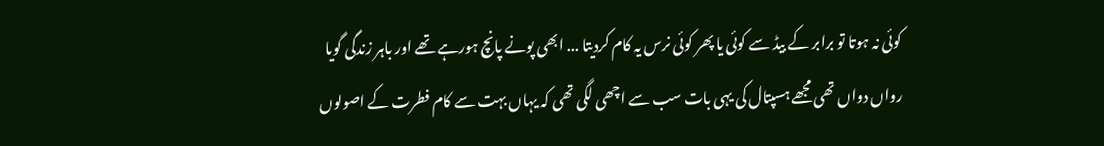کوئی نہ ہوتا تو برابر کے بیڈ سے کوئی یا پھر کوئی نرس یہ کام کردیتا ... ابھی پونے پانچ ہورہے تھے اور باہر زندگی گویا رواں دواں تھی مجھے ہسپتال کی یہی بات سب سے اچھی لگی تھی کہ یہاں بہت سے کام فطرت کے اصولوں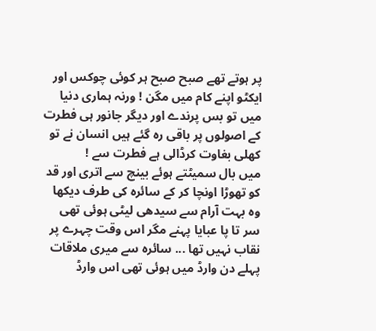پر ہوتے تھے صبح صبح ہر کوئی چوکس اور ایکٹو اپنے کام میں مگن ! ورنہ ہماری دنیا میں تو بس پرندے اور دیگر جانور ہی فطرت کے اصولوں پر باقی رہ گئے ہیں انسان نے تو کھلی بغاوت کرڈالی ہے فطرت سے !
میں بال سمیٹتے ہوئے بینچ سے اتری اور قد کو تھوڑا اونچا کر کے سائرہ کی طرف دیکھا وہ بہت آرام سے سیدھی لیٹی ہوئی تھی سر تا پا عبایا پہنے مگر اس وقت چہرے پر نقاب نہیں تھا ... سائرہ سے میری ملاقات پہلے دن وارڈ میں ہوئی تھی اس وارڈ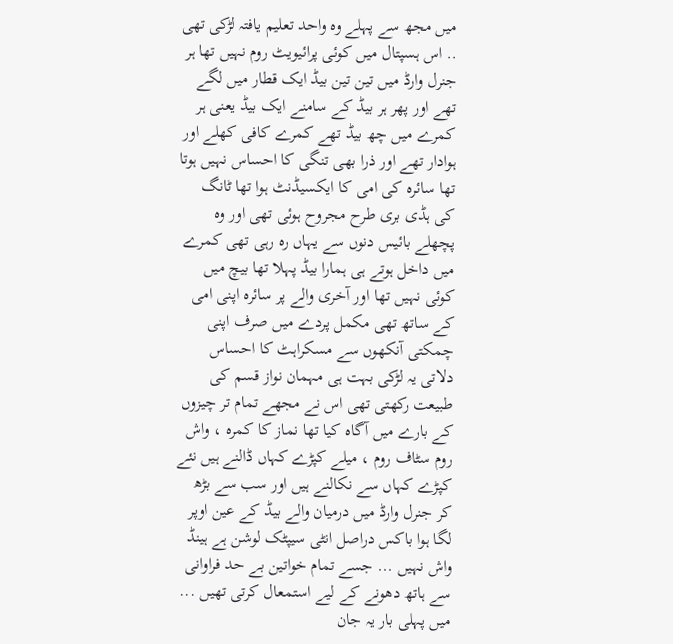میں مجھ سے پہلے وہ واحد تعلیم یافتہ لڑکی تھی .. اس ہسپتال میں کوئی پرائیویٹ روم نہیں تھا ہر جنرل وارڈ میں تین تین بیڈ ایک قطار میں لگے تھے اور پھر ہر بیڈ کے سامنے ایک بیڈ یعنی ہر کمرے میں چھ بیڈ تھے کمرے کافی کھلے اور ہوادار تھے اور ذرا بھی تنگی کا احساس نہیں ہوتا تھا سائرہ کی امی کا ایکسیڈنٹ ہوا تھا ٹانگ کی ہڈی بری طرح مجروح ہوئی تھی اور وہ پچھلے بائیس دنوں سے یہاں رہ رہی تھی کمرے میں داخل ہوتے ہی ہمارا بیڈ پہلا تھا بیچ میں کوئی نہیں تھا اور آخری والے پر سائرہ اپنی امی کے ساتھ تھی مکمل پردے میں صرف اپنی چمکتی آنکھوں سے مسکراہٹ کا احساس دلاتی یہ لڑکی بہت ہی مہمان نواز قسم کی طبیعت رکھتی تھی اس نے مجھے تمام تر چیزوں کے بارے میں آگاہ کیا تھا نماز کا کمرہ ، واش روم سٹاف روم ، میلے کپڑے کہاں ڈالنے ہیں نئے کپڑے کہاں سے نکالنے ہیں اور سب سے بڑھ کر جنرل وارڈ میں درمیان والے بیڈ کے عین اوپر لگا ہوا باکس دراصل انٹی سیپٹک لوشن ہے ہینڈ واش نہیں ... جسے تمام خواتین بے حد فراوانی سے ہاتھ دھونے کے لیے استمعال کرتی تھیں ... میں پہلی بار یہ جان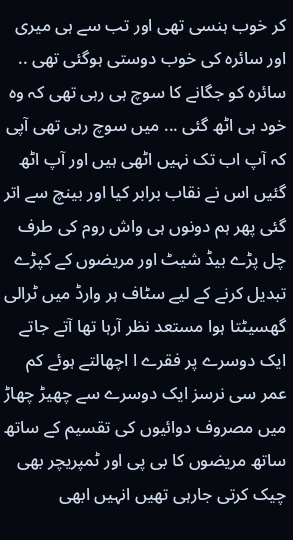کر خوب ہنسی تھی اور تب سے ہی میری اور سائرہ کی خوب دوستی ہوگئی تھی ..
سائرہ کو جگانے کا سوچ ہی رہی تھی کہ وہ خود ہی اٹھ گئی ... میں سوچ رہی تھی آپی کہ آپ اب تک نہیں اٹھی ہیں اور آپ اٹھ گئیں اس نے نقاب برابر کیا اور بینچ سے اتر گئی پھر ہم دونوں ہی واش روم کی طرف چل پڑے بیڈ شیٹ اور مریضوں کے کپڑے تبدیل کرنے کے لیے سٹاف ہر وارڈ میں ٹرالی گھسیٹتا ہوا مستعد نظر آرہا تھا آتے جاتے ایک دوسرے پر فقرے ا اچھالتے ہوئے کم عمر سی نرسز ایک دوسرے سے چھیڑ چھاڑ میں مصروف دوائیوں کی تقسیم کے ساتھ ساتھ مریضوں کا بی پی اور ٹمپریچر بھی چیک کرتی جارہی تھیں انہیں ابھی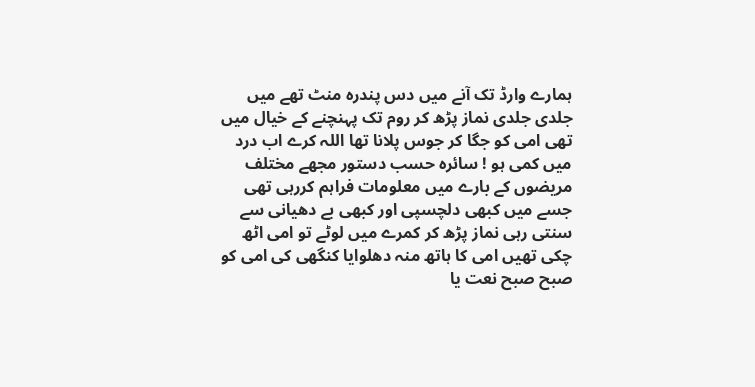ہمارے وارڈ تک آنے میں دس پندرہ منٹ تھے میں جلدی جلدی نماز پڑھ کر روم تک پہنچنے کے خیال میں تھی امی کو جگا کر جوس پلانا تھا اللہ کرے اب درد میں کمی ہو ! سائرہ حسب دستور مجھے مختلف مریضوں کے بارے میں معلومات فراہم کررہی تھی جسے میں کبھی دلچسپی اور کبھی بے دھیانی سے سنتی رہی نماز پڑھ کر کمرے میں لوٹے تو امی اٹھ چکی تھیں امی کا ہاتھ منہ دھلوایا کنگھی کی امی کو صبح صبح نعت یا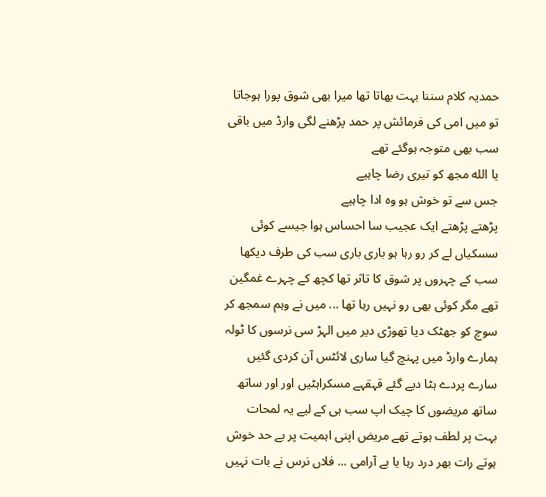حمدیہ کلام سننا بہت بھاتا تھا میرا بھی شوق پورا ہوجاتا تو میں امی کی فرمائش پر حمد پڑھنے لگی وارڈ میں باقی سب بھی متوجہ ہوگئے تھے
یا الله مجھ کو تیری رضا چاہیے
جس سے تو خوش ہو وہ ادا چاہیے
پڑھتے پڑھتے ایک عجیب سا احساس ہوا جیسے کوئی سسکیاں لے کر رو رہا ہو باری باری سب کی طرف دیکھا سب کے چہروں پر شوق کا تاثر تھا کچھ کے چہرے غمگین تھے مگر کوئی بھی رو نہیں رہا تھا ... میں نے وہم سمجھ کر سوچ کو جھٹک دیا تھوڑی دیر میں الہڑ سی نرسوں کا ٹولہ ہمارے وارڈ میں پہنچ گیا ساری لائٹس آن کردی گئیں سارے پردے ہٹا دیے گئے قہقہے مسکراہٹیں اور اور ساتھ ساتھ مریضوں کا چیک اپ سب ہی کے لیے یہ لمحات بہت پر لطف ہوتے تھے مریض اپنی اہمیت پر بے حد خوش ہوتے رات بھر درد رہا یا بے آرامی ... فلاں نرس نے بات نہیں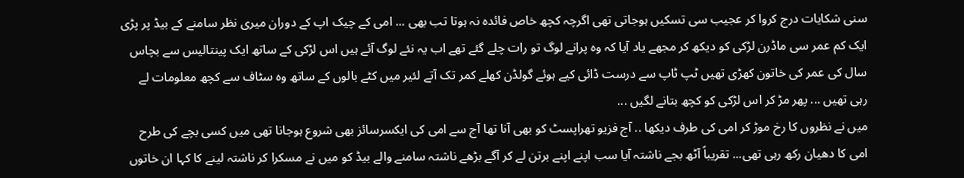سنی شکایات درج کروا کر عجیب سی تسکیں ہوجاتی تھی اگرچہ کچھ خاص فائدہ نہ ہوتا تب بھی ... امی کے چیک اپ کے دوران میری نظر سامنے کے بیڈ پر پڑی ایک کم عمر سی ماڈرن لڑکی کو دیکھ کر مجھے یاد آیا کہ وہ پرانے لوگ تو رات چلے گئے تھے اب یہ نئے لوگ آئے ہیں اس لڑکی کے ساتھ ایک پینتالیس سے بچاس سال کی عمر کی خاتون کھڑی تھیں ٹپ ٹاپ سے درست ڈائی کیے ہوئے گولڈن کھلے کمر تک آتے لئیر میں کٹے بالوں کے ساتھ وہ سٹاف سے کچھ معلومات لے رہی تھیں ... پھر مڑ کر اس لڑکی کو کچھ بتانے لگیں ...
میں نے نظروں کا رخ موڑ کر امی کی طرف دیکھا .. آج فزیو تھراپسٹ کو بھی آنا تھا آج سے امی کی ایکسرسائز بھی شروع ہوجانا تھی میں کسی بچے کی طرح امی کا دھیان رکھ رہی تھی... تقریباً آٹھ بجے ناشتہ آیا سب اپنے اپنے برتن لے کر آگے بڑھے ناشتہ سامنے والے بیڈ کو میں نے مسکرا کر ناشتہ لینے کا کہا ان خاتوں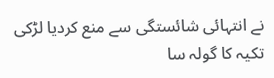نے انتہائی شائستگی سے منع کردیا لڑکی تکیہ کا گولہ سا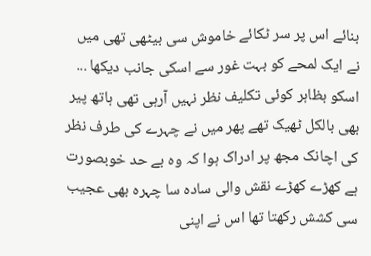بنائے اس پر سر ٹکائے خاموش سی بیٹھی تھی میں نے ایک لمحے کو بہت غور سے اسکی جانب دیکھا ... اسکو بظاہر کوئی تکلیف نظر نہیں آرہی تھی ہاتھ پیر بھی بالکل ٹھیک تھے پھر میں نے چہرے کی طرف نظر کی اچانک مجھ پر ادراک ہوا کہ وہ بے حد خوبصورت ہے کھڑے کھڑے نقش والی سادہ سا چہرہ بھی عجیب سی کشش رکھتا تھا اس نے اپنی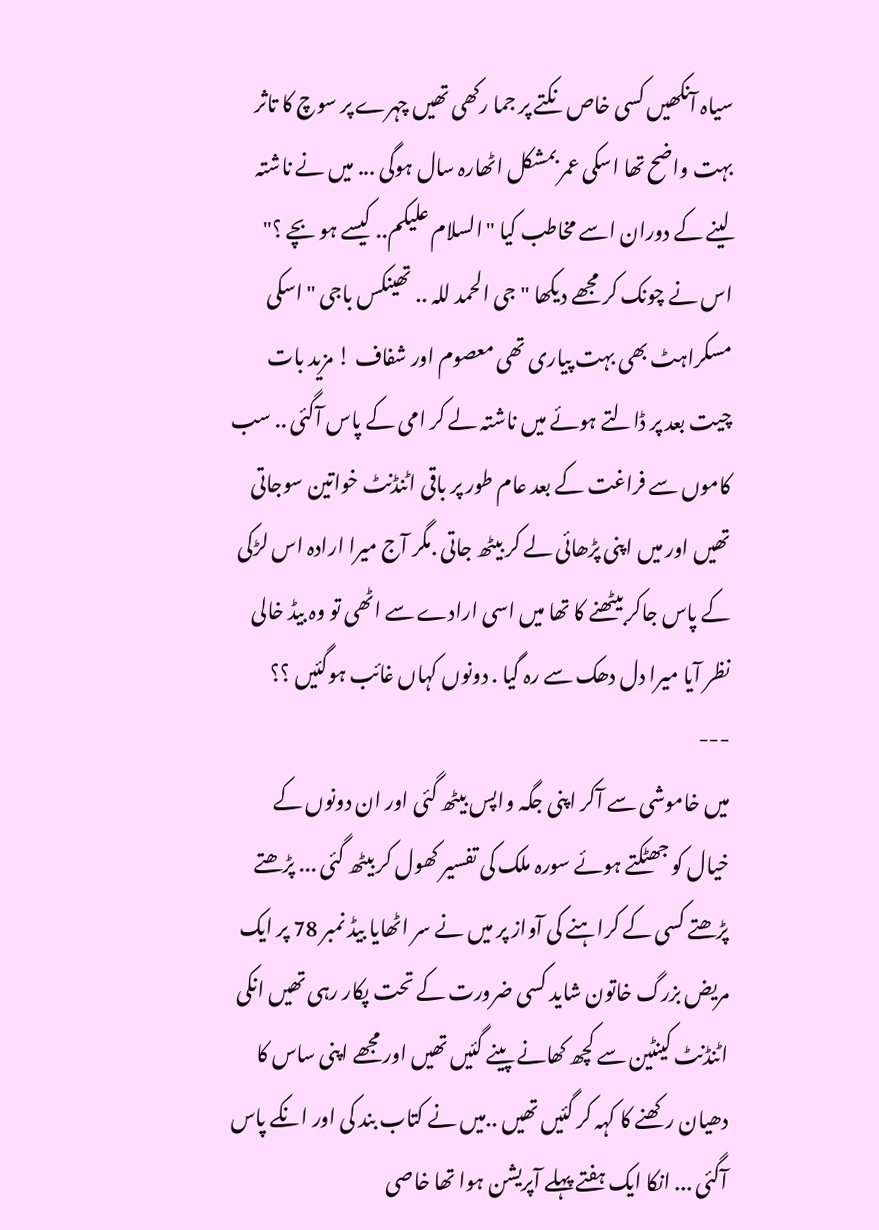سیاہ آنکھیں کسی خاص نکتے پر جما رکھی تھیں چہرے پر سوچ کا تاثر بہت واضح تھا اسکی عمر بمشکل اٹھارہ سال ہوگی ... میں نے ناشتہ لینے کے دوران اسے مخاطب کیا "السلام علیکم.. کیسے ہو بچے ؟" اس نے چونک کر مجھے دیکھا " جی الحمد للہ .. تھینکس باجی " اسکی مسکراہٹ بھی بہت پیاری تھی معصوم اور شفاف ! مزید بات چیت بعد پر ڈالتے ہوئے میں ناشتہ لے کر امی کے پاس آگئی .. سب کاموں سے فراغت کے بعد عام طور پر باقی اٹنڈنٹ خواتین سوجاتی تھیں اور میں اپنی پڑھائی لے کر بیٹھ جاتی .مگر آج میرا ارادہ اس لڑکی کے پاس جاکر بیٹھنے کا تھا میں اسی ارادے سے اٹھی تو وہ بیڈ خالی نظر آیا میرا دل دھک سے رہ گیا . دونوں کہاں غائب ہوگئیں ؟؟
---
میں خاموشی سے آکر اپنی جگہ واپس بیٹھ گئی اور ان دونوں کے خیال کو جھٹکتے ہوئے سورہ ملک کی تفسیر کھول کر بیٹھ گئی ... پڑھتے پڑھتے کسی کے کراہنے کی آواز پر میں نے سر اٹھایا بیڈ نمبر 78 پر ایک مریض بزرگ خاتون شاید کسی ضرورت کے تحت پکار رہی تھیں انکی اٹنڈنٹ کینٹین سے کچھ کھانے پینے گئیں تھیں اور مجھے اپنی ساس کا دھیان رکھنے کا کہہ کر گئیں تھیں ..میں نے کتاب بند کی اور انکے پاس آگئی ... انکا ایک ہفتے پہلے آپریشن ہوا تھا خاصی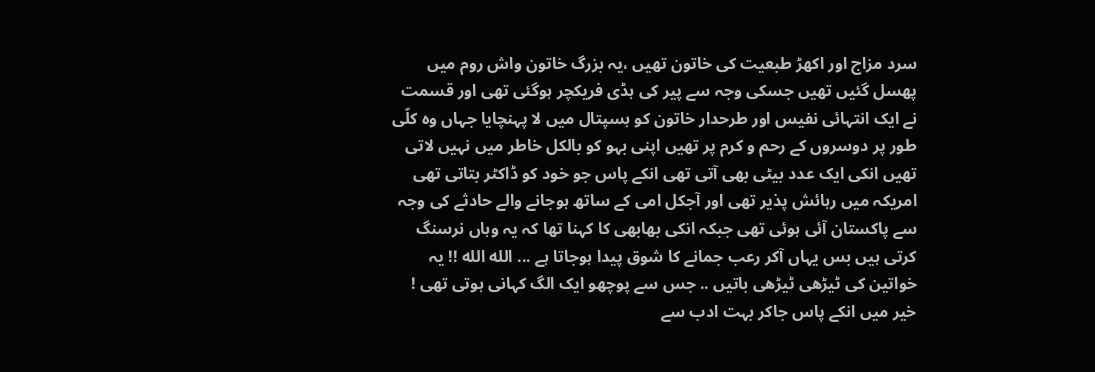سرد مزاج اور اکھڑ طبعیت کی خاتون تھیں ،یہ بزرگ خاتون واش روم میں پھسل گئیں تھیں جسکی وجہ سے پیر کی ہڈی فریکچر ہوگئی تھی اور قسمت نے ایک انتہائی نفیس اور طرحدار خاتون کو ہسپتال میں لا پہنچایا جہاں وہ کلّی طور پر دوسروں کے رحم و کرم پر تھیں اپنی بہو کو بالکل خاطر میں نہیں لاتی تھیں انکی ایک عدد بیٹی بھی آتی تھی انکے پاس جو خود کو ڈاکٹر بتاتی تھی امریکہ میں رہائش پذیر تھی اور آجکل امی کے ساتھ ہوجانے والے حادثے کی وجہ سے پاکستان آئی ہوئی تھی جبکہ انکی بھابھی کا کہنا تھا کہ یہ وہاں نرسنگ کرتی ہیں بس یہاں آکر رعب جمانے کا شوق پیدا ہوجاتا ہے ... الله الله !! یہ خواتین کی ٹیڑھی ٹیڑھی باتیں .. جس سے پوچھو ایک الگ کہانی ہوتی تھی ! خیر میں انکے پاس جاکر بہت ادب سے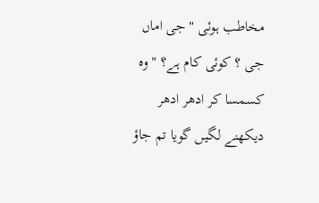مخاطب ہوئی " جی اماں جی ؟ کوئی کام ہے؟ " وہ کسمسا کر ادھر ادھر دیکھنے لگیں گویا تم جاؤ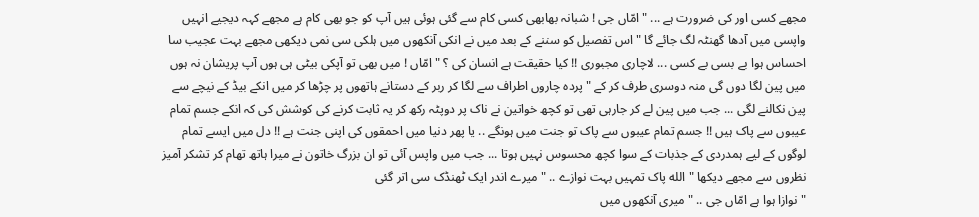مجھے کسی اور کی ضرورت ہے ... " امّاں جی ! شبانہ بھابھی کسی کام سے گئی ہوئی ہیں آپ کو جو بھی کام ہے مجھے کہہ دیجیے انہیں واپسی میں آدھا گھنٹہ لگ جائے گا " اس تفصیل کو سننے کے بعد میں نے انکی آنکھوں میں ہلکی سی نمی دیکھی مجھے بہت عجیب سا احساس ہوا بے بسی بے کسی ... لاچاری مجبوری !! کیا حقیقت ہے انسان کی ؟ " امّاں ! میں بھی تو آپکی بیٹی ہی ہوں آپ پریشان نہ ہوں میں پین لگا دوں گی منہ دوسری طرف کر کے " پردہ چاروں اطراف سے لگا کر ربر کے دستانے ہاتھوں پر چڑھا کر میں انکے بیڈ کے نیچے سے پین نکالنے لگی ... جب میں پین لے کر جارہی تھی تو کچھ خواتین نے ناک پر دوپٹہ رکھ کر یہ ثابت کرنے کی کوشش کی کہ انکے جسم تمام عیبوں سے پاک ہیں !! جسم تمام عیبوں سے پاک تو جنت میں ہونگے .. یا پھر دنیا میں احمقوں کی اپنی جنت ہے !! دل میں ایسے تمام لوگوں کے لیے ہمدردی کے جذبات کے سوا کچھ محسوس نہیں ہوتا ... جب میں واپس آئی تو ان بزرگ خاتون نے میرا ہاتھ تھام کر تشکر آمیز نظروں سے مجھے دیکھا " الله پاک تمہیں بہت نوازے .. " میرے اندر ایک ٹھنڈک سی اتر گئی
" نوازا ہوا ہے امّاں جی .. " میری آنکھوں میں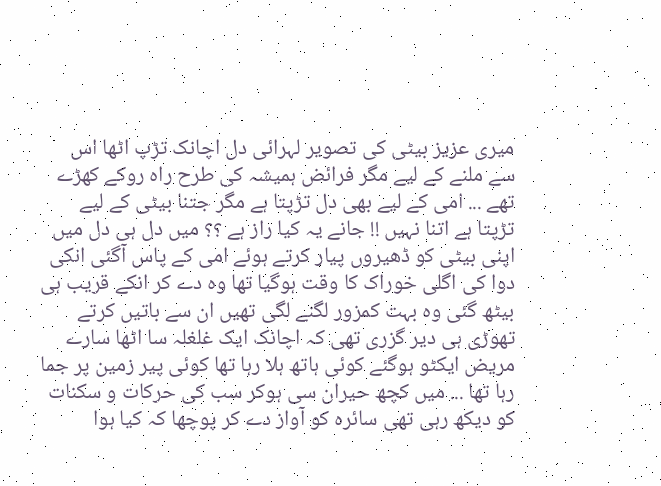میری عزیز بیٹی کی تصویر لہرائی دل اچانک تڑپ اٹھا اس سے ملنے کے لیے مگر فرائض ہمیشہ کی طرح راہ روکے کھڑے تھے ... امی کے لیے بھی دل تڑپتا ہے مگر جتنا بیٹی کے لیے تڑپتا ہے اتنا نہیں !! جانے یہ کیا راز ہے ؟؟ میں دل ہی دل میں اپنی بیٹی کو ڈھیروں پیار کرتے ہوئے امی کے پاس آگئی انکی دوا کی اگلی خوراک کا وقت ہوگیا تھا وہ دے کر انکے قریب ہی بیٹھ گئی وہ بہت کمزور لگنے لگی تھیں ان سے باتیں کرتے تھوڑی ہی دیر گزری تھی کہ اچانک ایک غلغلہ سا اٹھا سارے مریض ایکٹو ہوگئے کوئی ہاتھ ہلا رہا تھا کوئی پیر زمین پر جما رہا تھا ... میں کچھ حیران سی ہوکر سب کی حرکات و سکنات کو دیکھ رہی تھی سائرہ کو آواز دے کر پوچھا کہ کیا ہوا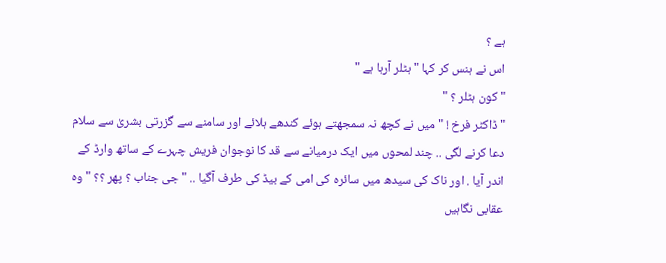ہے ؟
اس نے ہنس کر کہا " ہٹلر آرہا ہے "
" کون ہٹلر ؟ "
" ڈاکٹر فرخ ! " میں نے کچھ نہ سمجھتے ہوئے کندھے ہلائے اور سامنے سے گزرتی بشریٰ سے سلام دعا کرنے لگی .. چند لمحوں میں ایک درمیانے سے قد کا نوجوان فریش چہرے کے ساتھ وارڈ کے اندر آیا . اور ناک کی سیدھ میں سائرہ کی امی کے بیڈ کی طرف آگیا .. " جی جناب ؟ پھر ؟؟ "وہ عقابی نگاہیں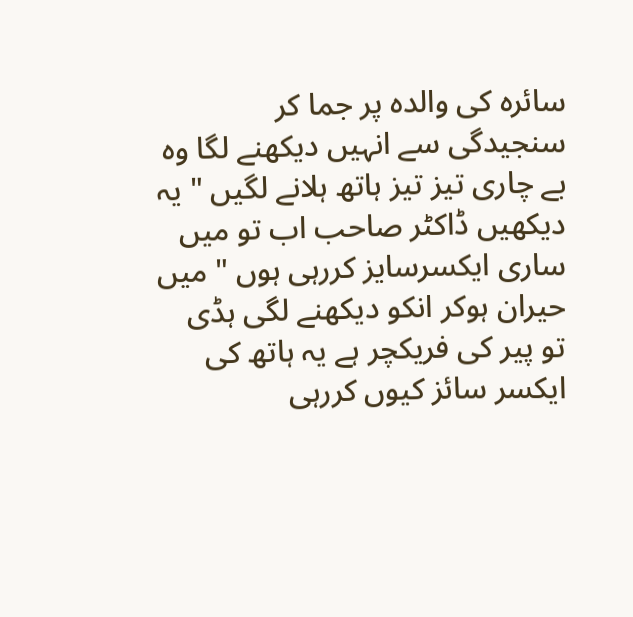سائرہ کی والدہ پر جما کر سنجیدگی سے انہیں دیکھنے لگا وہ بے چاری تیز تیز ہاتھ ہلانے لگیں " یہ دیکھیں ڈاکٹر صاحب اب تو میں ساری ایکسرسایز کررہی ہوں " میں حیران ہوکر انکو دیکھنے لگی ہڈی تو پیر کی فریکچر ہے یہ ہاتھ کی ایکسر سائز کیوں کررہی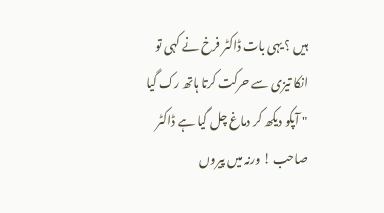ہیں ؟ یہی بات ڈاکٹر فرخ نے کہی تو انکا تیزی سے حرکت کرتا ہاتھ رک گیا
" آپکو دیکھ کر دماغ چل گیا ہے ڈاکٹر صاحب ! ورنہ میں پیروں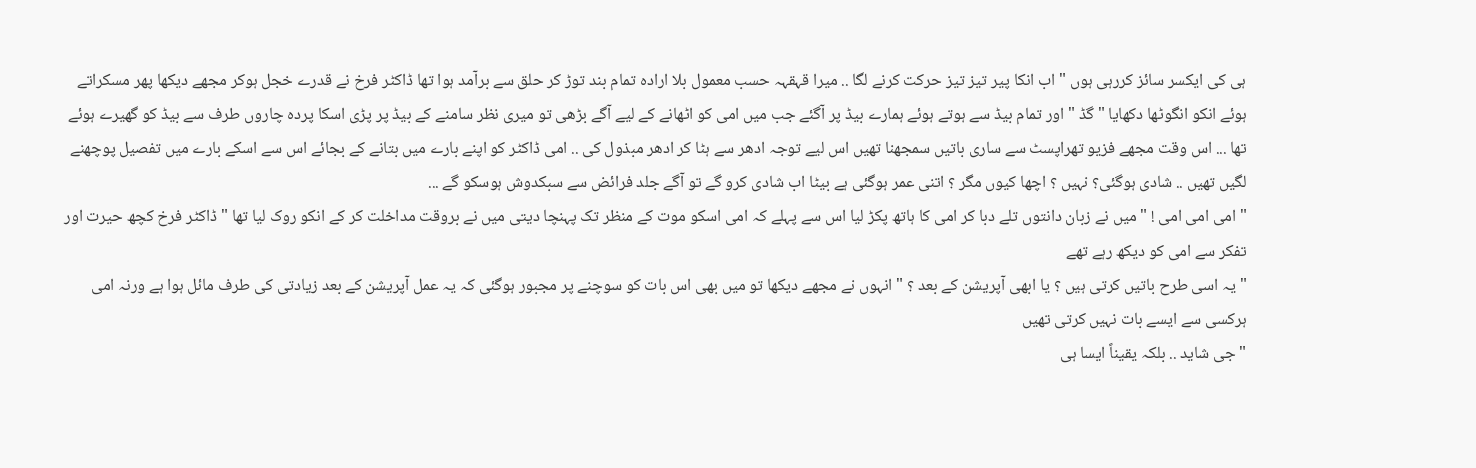ہی کی ایکسر سائز کررہی ہوں " اب انکا پیر تیز تیز حرکت کرنے لگا .. میرا قہقہہ حسب معمول بلا ارادہ تمام بند توڑ کر حلق سے برآمد ہوا تھا ڈاکٹر فرخ نے قدرے خجل ہوکر مجھے دیکھا پھر مسکراتے ہوئے انکو انگوٹھا دکھایا " گڈ " اور تمام بیڈ سے ہوتے ہوئے ہمارے بیڈ پر آگئے جب میں امی کو اٹھانے کے لیے آگے بڑھی تو میری نظر سامنے کے بیڈ پر پڑی اسکا پردہ چاروں طرف سے بیڈ کو گھیرے ہوئے تھا ... اس وقت مجھے فزیو تھراپسٹ سے ساری باتیں سمجھنا تھیں اس لیے توجہ ادھر سے ہٹا کر ادھر مبذول کی .. امی ڈاکٹر کو اپنے بارے میں بتانے کے بجائے اس سے اسکے بارے میں تفصیل پوچھنے لگیں تھیں .. شادی ہوگئی؟ نہیں ؟ اچھا کیوں مگر ؟ اتنی عمر ہوگئی ہے بیٹا اب شادی کرو گے تو آگے جلد فرائض سے سبکدوش ہوسکو گے ...
" امی امی امی ! " میں نے زبان دانتوں تلے دبا کر امی کا ہاتھ پکڑ لیا اس سے پہلے کہ امی اسکو موت کے منظر تک پہنچا دیتی میں نے بروقت مداخلت کر کے انکو روک لیا تھا " ڈاکٹر فرخ کچھ حیرت اور تفکر سے امی کو دیکھ رہے تھے
" یہ اسی طرح باتیں کرتی ہیں ؟ یا ابھی آپریشن کے بعد ؟ " انہوں نے مجھے دیکھا تو میں بھی اس بات کو سوچنے پر مجبور ہوگئی کہ یہ عمل آپریشن کے بعد زیادتی کی طرف مائل ہوا ہے ورنہ امی ہرکسی سے ایسے بات نہیں کرتی تھیں
" جی شاید .. بلکہ یقیناً ایسا ہی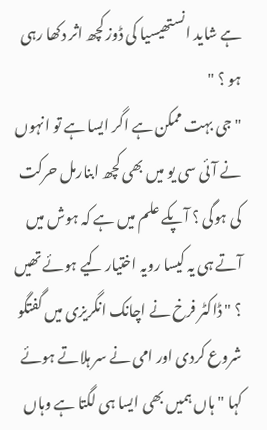ہے شاید انستھیسیا کی ڈوز کچھ اثر دکھا رہی ہو ؟ "
" جی بہت ممکن ہے اگر ایسا ہے تو انہوں نے آئی سی یو میں بھی کچھ ابنارمل حرکت کی ہوگی ؟ آپکے علم میں ہے کہ ہوش میں آتے ہی یہ کیسا رویہ اختیار کیے ہوئے تھیں ؟ " ڈاکٹر فرخ نے اچانک انگریزی میں گفتگو شروع کردی اور امی نے سر ہلاتے ہوئے کہا " ہاں ہمیں بھی ایسا ہی لگتا ہے وہاں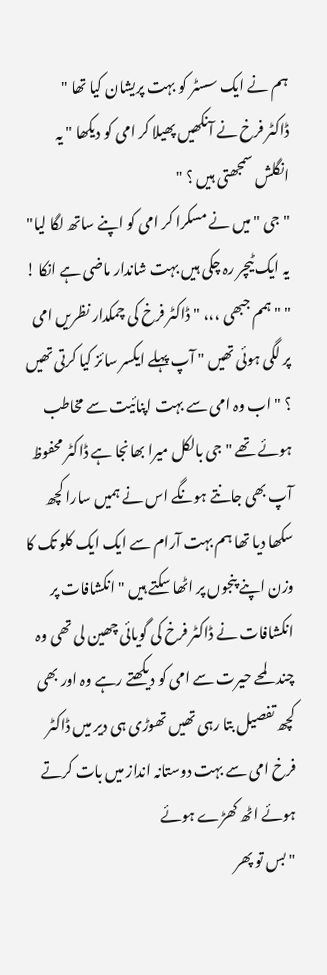ہم نے ایک سسٹر کو بہت پریشان کیا تھا "
ڈاکٹر فرخ نے آنکھیں پھیلا کر امی کو دیکھا " یہ انگلش سمجھتی ہیں ؟ "
" جی " میں نے مسکرا کر امی کو اپنے ساتھ لگا لیا" یہ ایک ٹیچر رہ چکی ہیں بہت شاندار ماضی ہے انکا ! " " ہمم جبھی ،،، " ڈاکٹر فرخ کی چمکدار نظریں امی پر لگی ہوئی تھیں " آپ پہلے ایکسر سائز کیا کرتی تھیں ؟ " اب وہ امی سے بہت اپنائیت سے مخاطب ہوئے تھے " جی بالکل میرا بھانجا ہے ڈاکٹر محفوظ آپ بھی جانتے ہونگے اس نے ہمیں سارا کچھ سکھا دیا تھا ہم بہت آرام سے ایک ایک کلو تک کا وزن اپنے پنجوں پر اٹھا سکتے ہیں " انکشافات پر انکشافات نے ڈاکٹر فرخ کی گویائی چھین لی تھی وہ چند لمحے حیرت سے امی کو دیکھتے رہے وہ اور بھی کچھ تفصیل بتا رہی تھیں تھوڑی ہی دیر میں ڈاکٹر فرخ امی سے بہت دوستانہ انداز میں بات کرتے ہوئے اٹھ کھڑے ہوئے
" بس تو پھر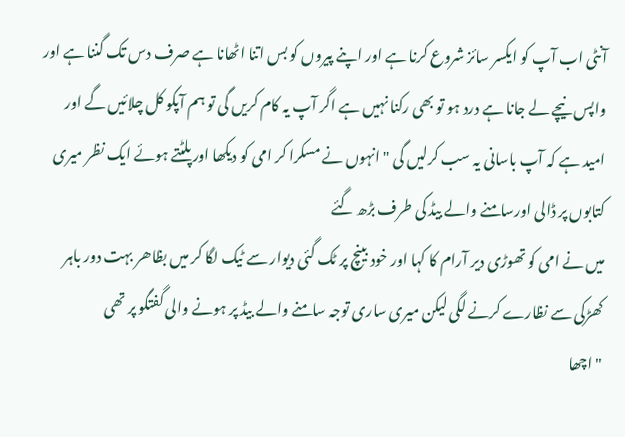آنٹی اب آپ کو ایکسر سائز شروع کرنا ہے اور اپنے پیروں کو بس اتنا اٹھانا ہے صرف دس تک گننا ہے اور واپس نیچے لے جانا ہے درد ہو تو بھی رکنا نہیں ہے اگر آپ یہ کام کریں گی تو ہم آپکو کل چلائیں گے اور امید ہے کہ آپ باسانی یہ سب کرلیں گی " انہوں نے مسکرا کر امی کو دیکھا اور پلٹتے ہوئے ایک نظر میری کتابوں پر ڈالی اورسامنے والے بیڈ کی طرف بڑھ گئے
میں نے امی کو تھوڑی دیر آرام کا کہا اور خود بینچ پر ٹک گئی دیوار سے ٹیک لگا کر میں بظاھر بہت دور باہر کھڑکی سے نظارے کرنے لگی لیکن میری ساری توجہ سامنے والے بیڈ پر ہونے والی گفتگو پر تھی
" اچھا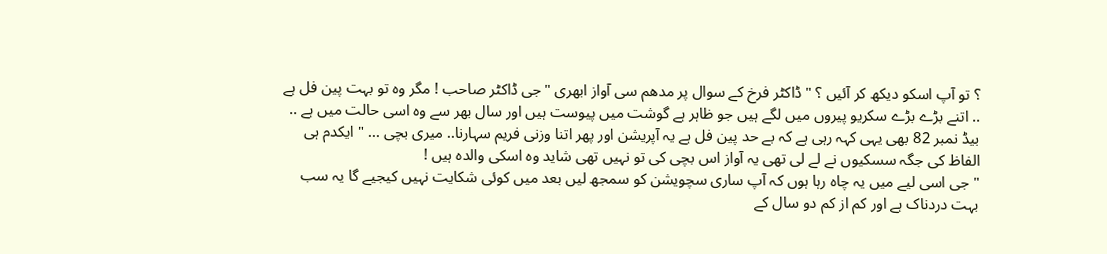؟ تو آپ اسکو دیکھ کر آئیں ؟ " ڈاکٹر فرخ کے سوال پر مدھم سی آواز ابھری "جی ڈاکٹر صاحب ! مگر وہ تو بہت پین فل ہے .. اتنے بڑے بڑے سکریو پیروں میں لگے ہیں جو ظاہر ہے گوشت میں پیوست ہیں اور سال بھر سے وہ اسی حالت میں ہے .. بیڈ نمبر 82 بھی یہی کہہ رہی ہے کہ بے حد پین فل ہے یہ آپریشن اور پھر اتنا وزنی فریم سہارنا.. میری بچی ... " ایکدم ہی الفاظ کی جگہ سسکیوں نے لے لی تھی یہ آواز اس بچی کی تو نہیں تھی شاید وہ اسکی والدہ ہیں !
" جی اسی لیے میں یہ چاہ رہا ہوں کہ آپ ساری سچویشن کو سمجھ لیں بعد میں کوئی شکایت نہیں کیجیے گا یہ سب بہت دردناک ہے اور کم از کم دو سال کے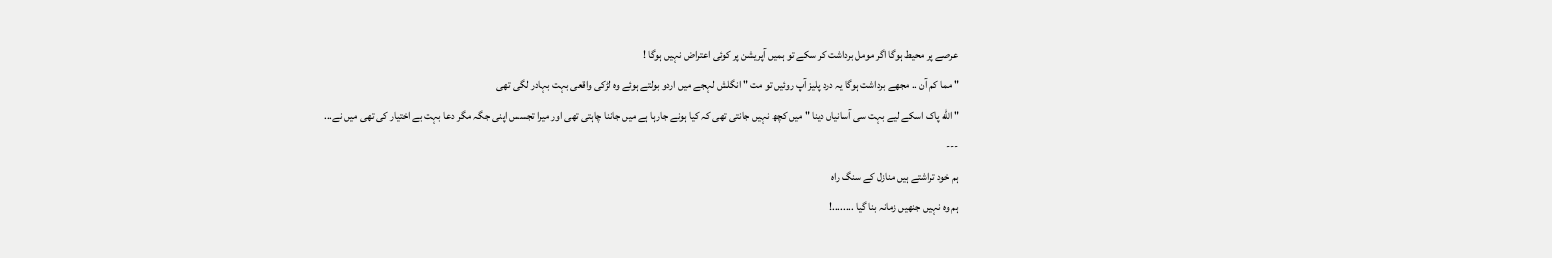عرصے پر محیط ہوگا اگر مومل برداشت کر سکے تو ہمیں آپریشن پر کوئی اعتراض نہیں ہوگا !
" مما کم آن .. مجھے برداشت ہوگا یہ درد پلیز آپ روئیں تو مت " انگلش لہجے میں اردو بولتے ہوئے وہ لڑکی واقعی بہت بہادر لگی تھی
" الله پاک اسکے لیے بہت سی آسانیاں دینا " میں کچھ نہیں جانتی تھی کہ کیا ہونے جارہا ہے میں جاننا چاہتی تھی اور میرا تجسس اپنی جگہ مگر دعا بہت بے اختیار کی تھی میں نے...
---
ہم خود تراشتے ہیں منازل کے سنگ راہ
ہم وہ نہیں جنھیں زمانہ بنا گیا ........!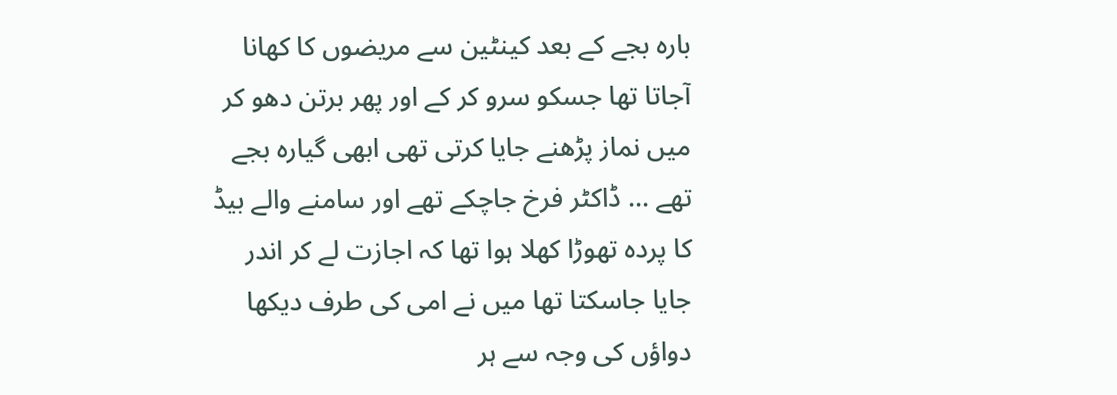بارہ بجے کے بعد کینٹین سے مریضوں کا کھانا آجاتا تھا جسکو سرو کر کے اور پھر برتن دھو کر میں نماز پڑھنے جایا کرتی تھی ابھی گیارہ بجے تھے ... ڈاکٹر فرخ جاچکے تھے اور سامنے والے بیڈ کا پردہ تھوڑا کھلا ہوا تھا کہ اجازت لے کر اندر جایا جاسکتا تھا میں نے امی کی طرف دیکھا دواؤں کی وجہ سے ہر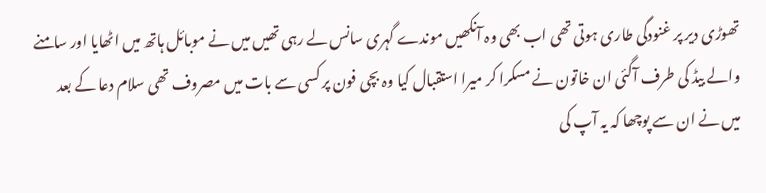تھوڑی دیر پر غنودگی طاری ہوتی تھی اب بھی وہ آنکھیں موندے گہری سانس لے رہی تھیں میں نے موبائل ہاتھ میں اٹھایا اور سامنے والے بیڈ کی طرف آگئی ان خاتون نے مسکرا کر میرا استقبال کیا وہ بچی فون پر کسی سے بات میں مصروف تھی سلام دعا کے بعد میں نے ان سے پوچھا کہ یہ آپ کی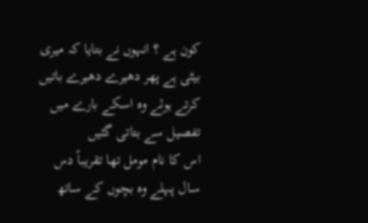کون ہے ؟ انہوں نے بتایا کہ میری بیٹی ہے پھر دھیرے دھیرے باتیں کرتے ہوئے وہ اسکے بارے میں تفصیل سے بتاتی گئیں
اس کا نام مومل تھا تقریباً دس سال پہلے وہ بچوں کے ساتھ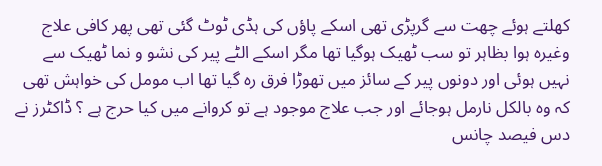کھلتے ہوئے چھت سے گرپڑی تھی اسکے پاؤں کی ہڈی ٹوٹ گئی تھی پھر کافی علاج وغیرہ ہوا بظاہر تو سب ٹھیک ہوگیا تھا مگر اسکے الٹے پیر کی نشو و نما ٹھیک سے نہیں ہوئی اور دونوں پیر کے سائز میں تھوڑا فرق رہ گیا تھا اب مومل کی خواہش تھی کہ وہ بالکل نارمل ہوجائے اور جب علاج موجود ہے تو کروانے میں کیا حرج ہے ؟ ڈاکٹرز نے دس فیصد چانس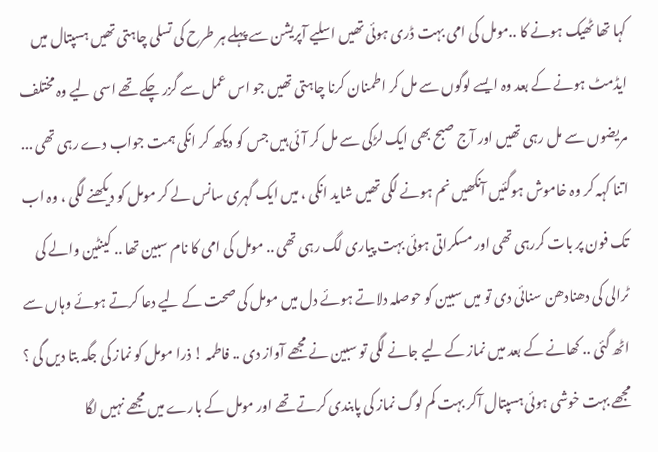کہا تھا ٹھیک ہونے کا ..مومل کی امی بہت ڈری ہوئی تھیں اسلیے آپریشن سے پہلے ہر طرح کی تسلی چاہتی تھیں ہسپتال میں ایڈمٹ ہونے کے بعد وہ ایسے لوگوں سے مل کر اطمنان کرنا چاہتی تھیں جو اس عمل سے گزر چکے تھے اسی لیے وہ مختلف مریضوں سے مل رہی تھیں اور آج صبح بھی ایک لڑکی سے مل کر آئی ہیں جس کو دیکھ کر انکی ہمت جواب دے رہی تھی ...
اتنا کہہ کر وہ خاموش ہوگئیں آنکھیں نم ہونے لگی تھیں شاید انکی ، میں ایک گہری سانس لے کر مومل کو دیکھنے لگی ، وہ اب تک فون پر بات کررہی تھی اور مسکراتی ہوئی بہت پیاری لگ رہی تھی .. مومل کی امی کا نام سبین تھا .. کینٹین والے کی ٹرالی کی دھنادھن سنائی دی تو میں سبین کو حوصلہ دلاتے ہوئے دل میں مومل کی صحت کے لیے دعا کرتے ہوئے وہاں سے اٹھ گئی .. کھانے کے بعد میں نماز کے لیے جانے لگی تو سبین نے مجھے آواز دی .. فاطمہ ! ذرا مومل کو نماز کی جگہ بتا دیں گی ؟ مجھے بہت خوشی ہوئی ہسپتال آکر بہت کم لوگ نماز کی پابندی کرتے تھے اور مومل کے بارے میں مجھے نہیں لگا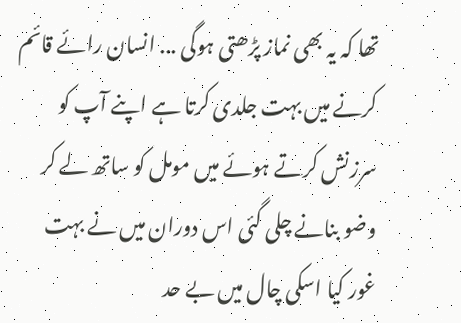تھا کہ یہ بھی نماز پڑھتی ہوگی ... انسان رائے قائم کرنے میں بہت جلدی کرتا ہے اپنے آپ کو سرزنش کرتے ہوئے میں مومل کو ساتھ لے کر وضو بنانے چلی گئی اس دوران میں نے بہت غور کیا اسکی چال میں بے حد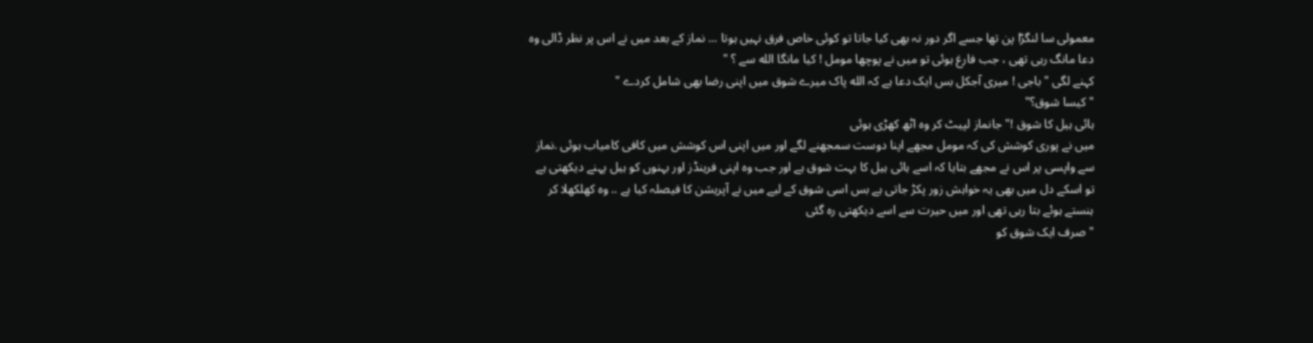معمولی سا لنگڑا پن تھا جسے اگر دور نہ بھی کیا جاتا تو کوئی خاص فرق نہیں ہوتا ... نماز کے بعد میں نے اس پر نظر ڈالی وہ دعا مانگ رہی تھی ، جب فارغ ہوئی تو میں نے پوچھا مومل ! کیا مانگا الله سے ؟ "
کہنے لگی "باجی ! میری آجکل بس ایک دعا ہے کہ الله پاک میرے شوق میں اپنی رضا بھی شامل کردے "
"کیسا شوق؟"
ہائی ہیل کا شوق !" جانماز لپیٹ کر وہ اٹھ کھڑی ہوئی
میں نے پوری کوشش کی کہ مومل مجھے اپنا دوست سمجھنے لگے اور میں اپنی اس کوشش میں کافی کامیاب ہوئی .نماز سے واپسی پر اس نے مجھے بتایا کہ اسے ہائی ہیل کا بہت شوق ہے اور جب وہ اپنی فرینڈز اور بہنوں کو ہیل پہنے دیکھتی ہے تو اسکے دل میں بھی یہ خواہش زور پکڑ جاتی ہے بس اسی شوق کے لیے میں نے آپریشن کا فیصلہ کیا ہے .. وہ کھلکھلا کر ہنستے ہوئے بتا رہی تھی اور میں حیرت سے اسے دیکھتی رہ گئی
" صرف ایک شوق کو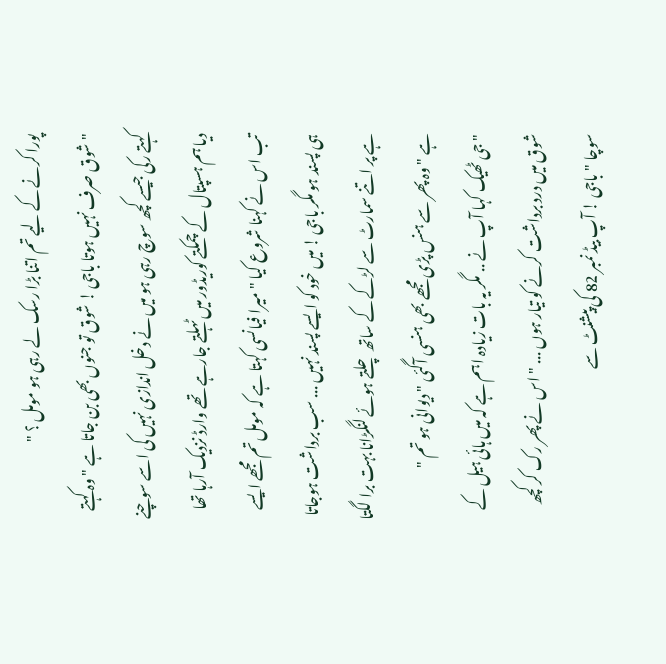پورا کرنے کے لیے تم اتنا بڑا رسک لے رہی ہو مومل ؟ "
" شوق صرف نہیں ہوتا باجی ! شوق تو جنوں بھی بن جاتا ہے " وہ کہتے کہتے رکی جیسے کچھ سوچ رہی ہو میں نے دخل اندازی نہیں کی اسے سوچنے دیا ہم ہسپتال کے چمکتے کوریڈور میں ٹہلتے جارہے تھے وارڈ نزدیک آرہا تھا تب اس نے کہنا شروع کیا " میرا فیانسی کہتا ہے کہ مومل تم مجھے ایسے ہی پسند ہو مگر باجی ! میں خود کو ایسے پسند نہیں ... سب برداشت ہوجاتا ہے پر اتنے سمارٹ سے لڑکے کے ساتھ چلتے ہوئے لنگڑانا بہت برا لگتا ہے " وہ پھر سے ہنس پڑی مجھے بھی ہنسی آگئی " دیوانی ہو تم "
" جی ٹھیک کہا آپ نے .. مگر یہ بات زیادہ اہم ہے کہ میں ہائی ہیل کے شوق میں درد برداشت کرنے کو تیار ہوں ... " اس نے پھر رک کر کچھ سوچا " باجی ! آپ بیڈ نمبر 82 کی پیشنٹ سے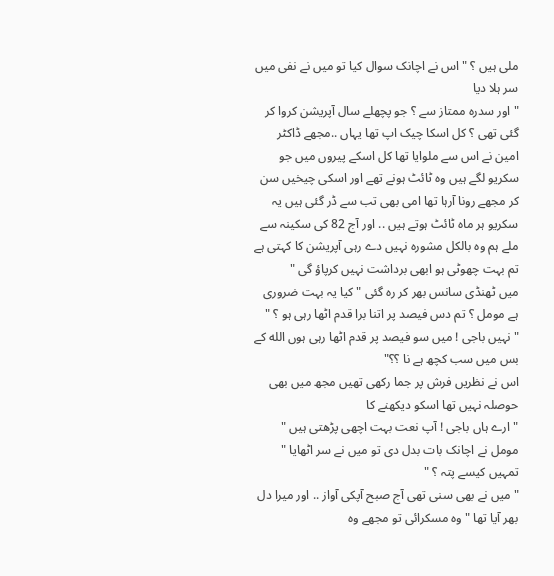ملی ہیں ؟ " اس نے اچانک سوال کیا تو میں نے نفی میں سر ہلا دیا
" اور سدرہ ممتاز سے ؟ جو پچھلے سال آپریشن کروا کر گئی تھی ؟ کل اسکا چیک اپ تھا یہاں ..مجھے ڈاکٹر امین نے اس سے ملوایا تھا کل اسکے پیروں میں جو سکریو لگے ہیں وہ ٹائٹ ہونے تھے اور اسکی چیخیں سن کر مجھے رونا آرہا تھا امی بھی تب سے ڈر گئی ہیں یہ سکریو ہر ماہ ٹائٹ ہوتے ہیں .. اور آج 82 کی سکینہ سے ملے ہم وہ بالکل مشورہ نہیں دے رہی آپریشن کا کہتی ہے تم بہت چھوٹی ہو ابھی برداشت نہیں کرپاؤ گی "
میں ٹھنڈی سانس بھر کر رہ گئی " کیا یہ بہت ضروری ہے مومل ؟ تم دس فیصد پر اتنا برا قدم اٹھا رہی ہو ؟ "
" نہیں باجی ! میں سو فیصد پر قدم اٹھا رہی ہوں الله کے بس میں سب کچھ ہے نا ؟؟"
اس نے نظریں فرش پر جما رکھی تھیں مجھ میں بھی حوصلہ نہیں تھا اسکو دیکھنے کا
" ارے ہاں باجی ! آپ نعت بہت اچھی پڑھتی ہیں " مومل نے اچانک بات بدل دی تو میں نے سر اٹھایا " تمہیں کیسے پتہ ؟ "
"میں نے بھی سنی تھی آج صبح آپکی آواز .. اور میرا دل بھر آیا تھا "وہ مسکرائی تو مجھے وہ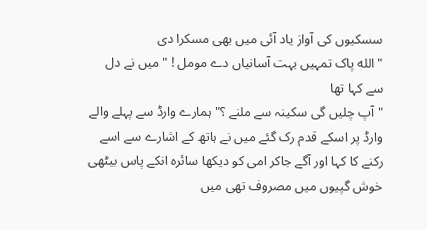سسکیوں کی آواز یاد آئی میں بھی مسکرا دی
" الله پاک تمہیں بہت آسانیاں دے مومل ! " میں نے دل سے کہا تھا
" آپ چلیں گی سکینہ سے ملنے ؟" ہمارے وارڈ سے پہلے والے وارڈ پر اسکے قدم رک گئے میں نے ہاتھ کے اشارے سے اسے رکنے کا کہا اور آگے جاکر امی کو دیکھا سائرہ انکے پاس بیٹھی خوش گپیوں میں مصروف تھی میں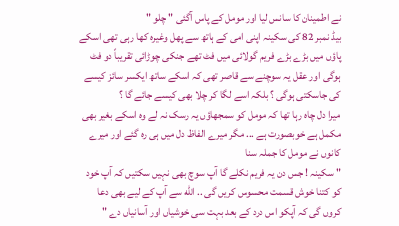نے اطمینان کا سانس لیا اور مومل کے پاس آگئی " چلو "
بیڈ نمبر 82 کی سکینہ اپنی امی کے ہاتھ سے پھل وغیرہ کھا رہی تھی اسکے پاؤں میں بڑے بڑے فریم گولائی میں فٹ تھے جنکی چوڑائی تقریباً دو فٹ ہوگی اور عقل یہ سوچنے سے قاصر تھی کہ اسکے ساتھ ایکسر سائز کیسے کی جاسکتی ہوگی ؟ بلکہ اسے لگا کر چلا بھی کیسے جائے گا ؟
میرا دل چاہ رہا تھا کہ مومل کو سمجھاؤں یہ رسک نہ لے وہ اسکے بغیر بھی مکمل ہے خوبصورت ہے ... مگر میرے الفاظ دل میں ہی رہ گئے اور میرے کانوں نے مومل کا جملہ سنا
" سکینہ ! جس دن یہ فریم نکلے گا آپ سوچ بھی نہیں سکتیں کہ آپ خود کو کتنا خوش قسمت محسوس کریں گی .. الله سے آپ کے لیے بھی دعا کروں گی کہ آپکو اس درد کے بعد بہت سی خوشیاں اور آسانیاں دے "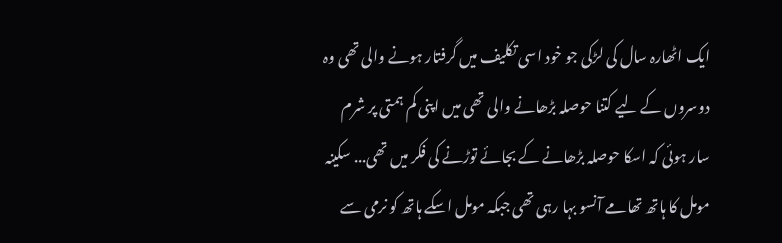ایک اٹھارہ سال کی لڑکی جو خود اسی تکلیف میں گرفتار ہونے والی تھی وہ دوسروں کے لیے کتنا حوصلہ بڑھانے والی تھی میں اپنی کم ہمتی پر شرم سار ہوئی کہ اسکا حوصلہ بڑھانے کے بجائے توڑنے کی فکر میں تھی... سکینہ مومل کا ہاتھ تھامے آنسو بہا رہی تھی جبکہ مومل اسکے ہاتھ کو نرمی سے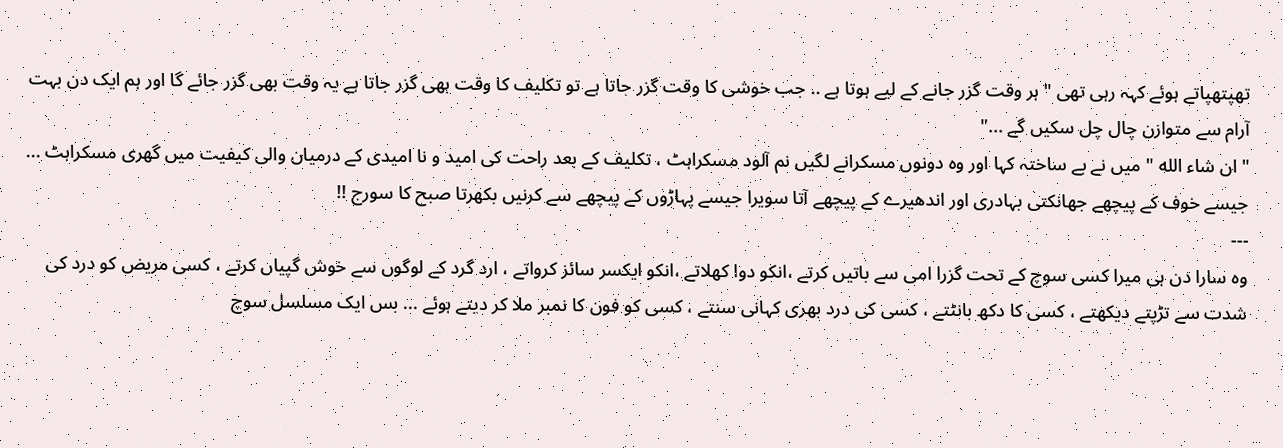تھپتھپاتے ہوئے کہہ رہی تھی " ہر وقت گزر جانے کے لیے ہوتا ہے .. جب خوشی کا وقت گزر جاتا ہے تو تکلیف کا وقت بھی گزر جاتا ہے یہ وقت بھی گزر جائے گا اور ہم ایک دن بہت آرام سے متوازن چال چل سکیں گے ..."
" ان شاء الله " میں نے بے ساختہ کہا اور وہ دونوں مسکرانے لگیں نم آلود مسکراہٹ ، تکلیف کے بعد راحت کی امید و نا امیدی کے درمیان والی کیفیت میں گھری مسکراہٹ ... جیسے خوف کے پیچھے جھانکتی بہادری اور اندھیرے کے پیچھے آتا سویرا جیسے پہاڑوں کے پیچھے سے کرنیں بکھرتا صبح کا سورج !!
---
وہ سارا دن ہی میرا کسی سوچ کے تحت گزرا امی سے باتیں کرتے ،انکو دوا کھلاتے ،انکو ایکسر سائز کرواتے ، ارد گرد کے لوگوں سے خوش گپیاں کرتے ، کسی مریض کو درد کی شدت سے تڑپتے دیکھتے ، کسی کا دکھ بانٹتے ، کسی کی درد بھری کہانی سنتے ، کسی کو فون کا نمبر ملا کر دیتے ہوئے ... بس ایک مسلسل سوچ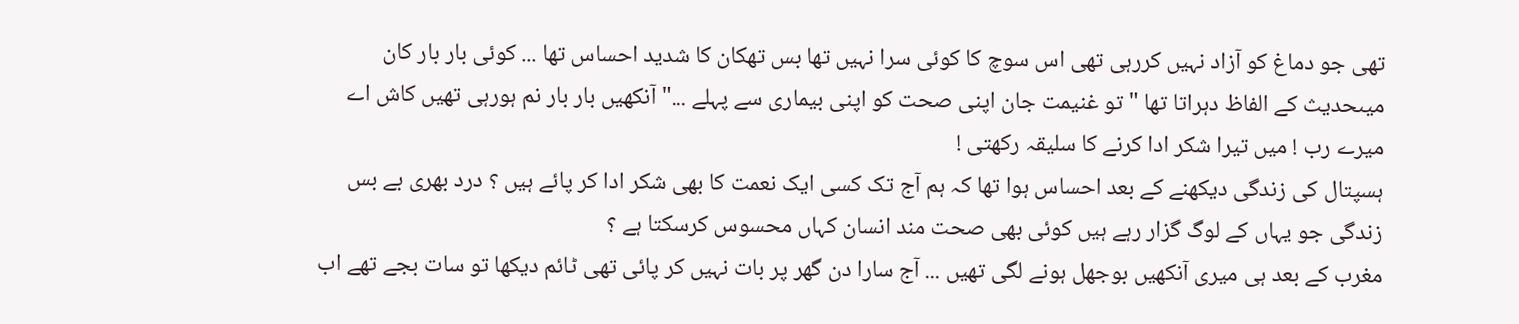تھی جو دماغ کو آزاد نہیں کررہی تھی اس سوچ کا کوئی سرا نہیں تھا بس تھکان کا شدید احساس تھا ... کوئی بار بار کان میںحدیث کے الفاظ دہراتا تھا " تو غنیمت جان اپنی صحت کو اپنی بیماری سے پہلے ..." آنکھیں بار بار نم ہورہی تھیں کاش اے میرے رب ! میں تیرا شکر ادا کرنے کا سلیقہ رکھتی !
ہسپتال کی زندگی دیکھنے کے بعد احساس ہوا تھا کہ ہم آج تک کسی ایک نعمت کا بھی شکر ادا کر پائے ہیں ؟ درد بھری بے بس زندگی جو یہاں کے لوگ گزار رہے ہیں کوئی بھی صحت مند انسان کہاں محسوس کرسکتا ہے ؟
مغرب کے بعد ہی میری آنکھیں بوجھل ہونے لگی تھیں ... آج سارا دن گھر پر بات نہیں کر پائی تھی ٹائم دیکھا تو سات بجے تھے اب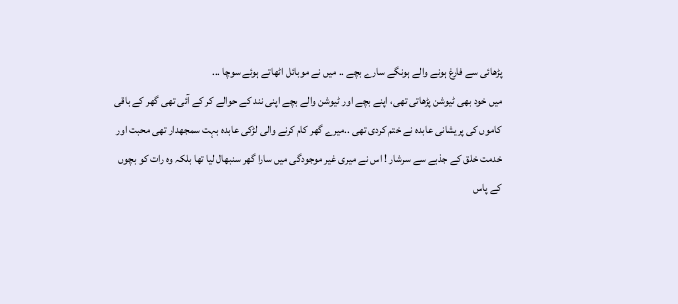پڑھائی سے فارغ ہونے والے ہونگے سارے بچے .. میں نے موبائل اٹھاتے ہوئے سوچا ...
میں خود بھی ٹیوشن پڑھاتی تھی، اپنے بچے اور ٹیوشن والے بچے اپنی نند کے حوالے کر کے آئی تھی گھر کے باقی کاموں کی پریشانی عابدہ نے ختم کردی تھی ..میرے گھر کام کرنے والی لڑکی عابدہ بہت سمجھدار تھی محبت اور خدمت خلق کے جذبے سے سرشار ! اس نے میری غیر موجودگی میں سارا گھر سنبھال لیا تھا بلکہ وہ رات کو بچوں کے پاس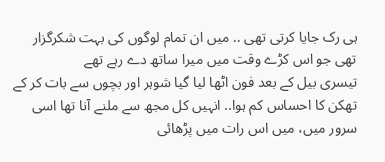ہی رک جایا کرتی تھی .. میں ان تمام لوگوں کی بہت شکرگزار تھی جو اس کڑے وقت میں میرا ساتھ دے رہے تھے
تیسری بیل کے بعد فون اٹھا لیا گیا شوہر اور بچوں سے بات کر کے تھکن کا احساس کم ہوا.. انہیں کل مجھ سے ملنے آنا تھا اسی سرور میں، میں اس رات میں پڑھائی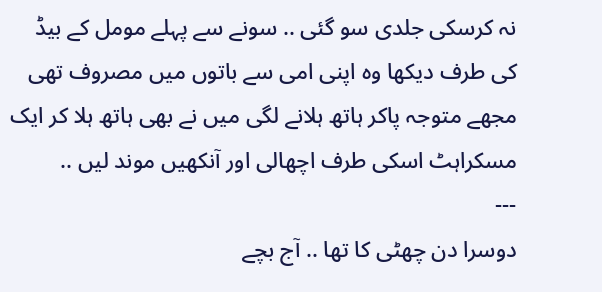نہ کرسکی جلدی سو گئی .. سونے سے پہلے مومل کے بیڈ کی طرف دیکھا وہ اپنی امی سے باتوں میں مصروف تھی مجھے متوجہ پاکر ہاتھ ہلانے لگی میں نے بھی ہاتھ ہلا کر ایک مسکراہٹ اسکی طرف اچھالی اور آنکھیں موند لیں ..
---
دوسرا دن چھٹی کا تھا .. آج بچے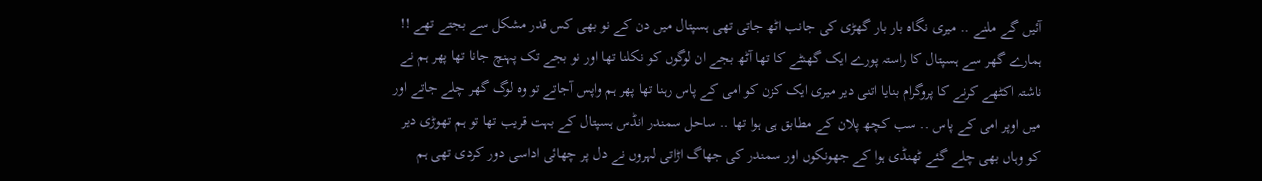آئیں گے ملنے .. میری نگاہ بار بار گھڑی کی جانب اٹھ جاتی تھی ہسپتال میں دن کے نو بھی کس قدر مشکل سے بجتے تھے !! ہمارے گھر سے ہسپتال کا راستہ پورے ایک گھنٹے کا تھا آٹھ بجے ان لوگوں کو نکلنا تھا اور نو بجے تک پہنچ جانا تھا پھر ہم نے ناشتہ اکٹھے کرنے کا پروگرام بنایا اتنی دیر میری ایک کزن کو امی کے پاس رہنا تھا پھر ہم واپس آجاتے تو وہ لوگ گھر چلے جاتے اور میں اوپر امی کے پاس .. سب کچھ پلان کے مطابق ہی ہوا تھا .. ساحل سمندر انڈس ہسپتال کے بہت قریب تھا تو ہم تھوڑی دیر کو وہاں بھی چلے گئے ٹھنڈی ہوا کے جھونکوں اور سمندر کی جھاگ اڑاتی لہروں نے دل پر چھائی اداسی دور کردی تھی ہم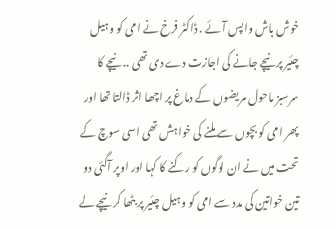خوش باش واپس آئے . ڈاکٹر فرخ نے امی کو وہیل چئیر پر نیچے جانے کی اجازت دے دی تھی .. نیچے کا سرسبز ماحول مریضوں کے دماغ پر اچھا اثر ڈالتا تھا اور پھر امی کو بچوں سے ملنے کی خواہش تھی اسی سوچ کے تحت میں نے ان لوگوں کو رکنے کا کہا اور اوپر آگئی دو تین خواتین کی مدد سے امی کو وہیل چئیر پر بٹھا کر نیچے لے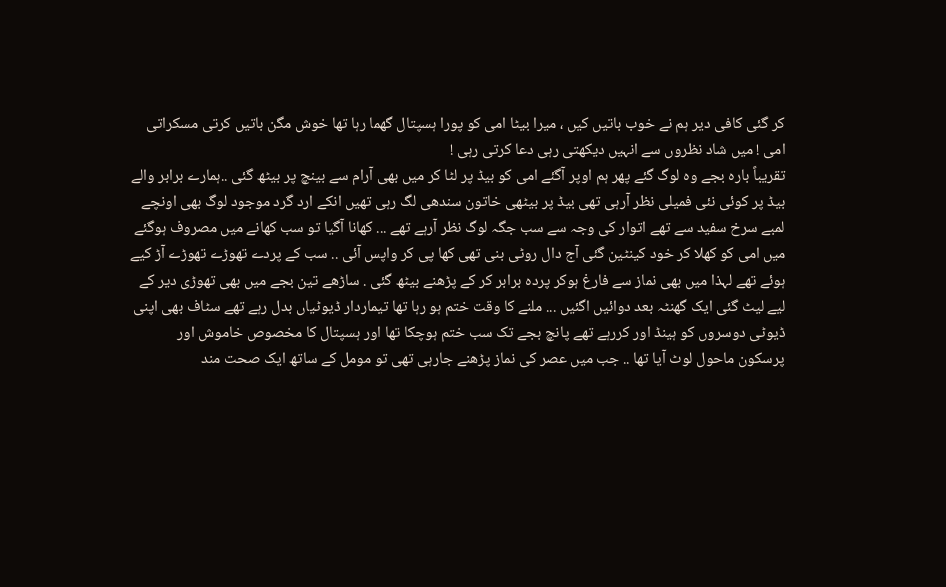کر گئی کافی دیر ہم نے خوب باتیں کیں ، میرا بیٹا امی کو پورا ہسپتال گھما رہا تھا خوش مگن باتیں کرتی مسکراتی امی ! میں شاد نظروں سے انہیں دیکھتی رہی دعا کرتی رہی !
تقریباً بارہ بجے وہ لوگ گئے پھر ہم اوپر آگئے امی کو بیڈ پر لٹا کر میں بھی آرام سے بینچ پر بیٹھ گئی ..ہمارے برابر والے بیڈ پر کوئی نئی فمیلی نظر آرہی تھی بیڈ پر بیٹھی خاتون سندھی لگ رہی تھیں انکے ارد گرد موجود لوگ بھی اونچے لمبے سرخ سفید سے تھے اتوار کی وجہ سے سب جگہ لوگ نظر آرہے تھے ... کھانا آگیا تو سب کھانے میں مصروف ہوگئے میں امی کو کھلا کر خود کینٹین گئی آج دال روٹی بنی تھی کھا پی کر واپس آئی .. سب کے پردے تھوڑے تھوڑے آڑ کیے ہوئے تھے لہذا میں بھی نماز سے فارغ ہوکر پردہ برابر کر کے پڑھنے بیٹھ گئی . ساڑھے تین بجے میں بھی تھوڑی دیر کے لیے لیٹ گئی ایک گھنٹہ بعد دوائیں اگئیں ... ملنے کا وقت ختم ہو رہا تھا تیماردار ڈیوٹیاں بدل رہے تھے سٹاف بھی اپنی ڈیوٹی دوسروں کو ہینڈ اور کررہے تھے پانچ بجے تک سب ختم ہوچکا تھا اور ہسپتال کا مخصوص خاموش اور پرسکون ماحول لوٹ آیا تھا .. جب میں عصر کی نماز پڑھنے جارہی تھی تو مومل کے ساتھ ایک صحت مند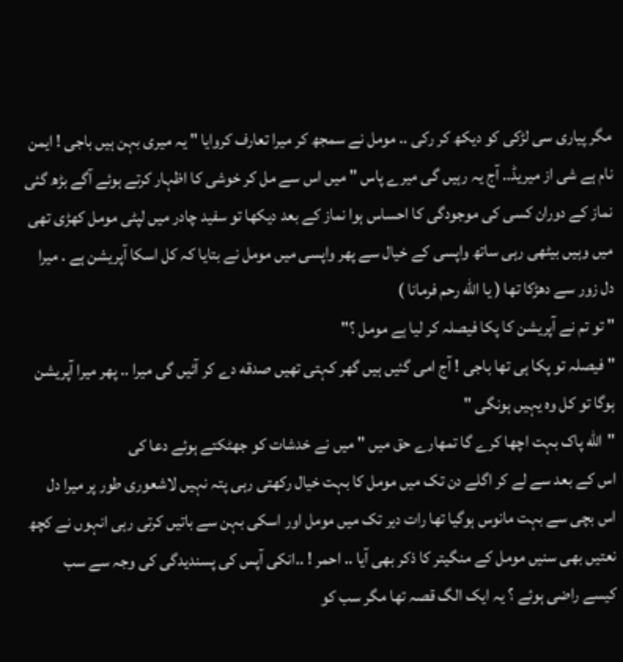مگر پیاری سی لڑکی کو دیکھ کر رکی .. مومل نے سمجھ کر میرا تعارف کروایا " یہ میری بہن ہیں باجی ! ایمن نام ہے شی از میریڈ.. آج یہ رہیں گی میرے پاس " میں اس سے مل کر خوشی کا اظہار کرتے ہوئے آگے بڑھ گئی نماز کے دوران کسی کی موجودگی کا احساس ہوا نماز کے بعد دیکھا تو سفید چادر میں لپٹی مومل کھڑی تھی میں وہیں بیٹھی رہی ساتھ واپسی کے خیال سے پھر واپسی میں مومل نے بتایا کہ کل اسکا آپریشن ہے . میرا دل زور سے دھڑکا تھا ( یا الله رحم فرمانا )
" تو تم نے آپریشن کا پکا فیصلہ کر لیا ہے مومل ؟"
" فیصلہ تو پکا ہی تھا باجی ! آج امی گئیں ہیں گھر کہتی تھیں صدقه دے کر آئیں گی میرا .. پھر میرا آپریشن ہوگا تو کل وہ یہیں ہونگی "
"الله پاک بہت اچھا کرے گا تمھارے حق میں " میں نے خدشات کو جھٹکتے ہوئے دعا کی
اس کے بعد سے لے کر اگلے دن تک میں مومل کا بہت خیال رکھتی رہی پتہ نہیں لاشعوری طور پر میرا دل اس بچی سے بہت مانوس ہوگیا تھا رات دیر تک میں مومل اور اسکی بہن سے باتیں کرتی رہی انہوں نے کچھ نعتیں بھی سنیں مومل کے منگیتر کا ذکر بھی آیا .. احمر ! ..انکی آپس کی پسندیدگی کی وجہ سے سب کیسے راضی ہوئے ؟ یہ ایک الگ قصہ تھا مگر سب کو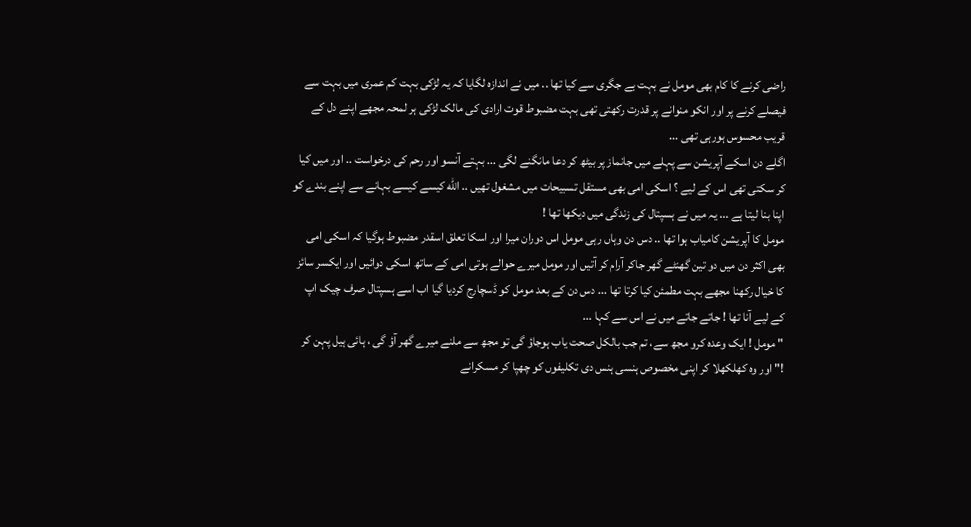راضی کرنے کا کام بھی مومل نے بہت بے جگری سے کیا تھا .. میں نے اندازہ لگایا کہ یہ لڑکی بہت کم عمری میں بہت سے فیصلے کرنے پر اور انکو منوانے پر قدرت رکھتی تھی بہت مضبوط قوت ارادی کی مالک لڑکی ہر لمحہ مجھے اپنے دل کے قریب محسوس ہورہی تھی ...
اگلے دن اسکے آپریشن سے پہلے میں جانماز پر بیٹھ کر دعا مانگنے لگی ... بہتے آنسو اور رحم کی درخواست .. اور میں کیا کر سکتی تھی اس کے لیے ؟ اسکی امی بھی مستقل تسبیحات میں مشغول تھیں .. الله کیسے کیسے بہانے سے اپنے بندے کو اپنا بنا لیتا ہے ... یہ میں نے ہسپتال کی زندگی میں دیکھا تھا !
مومل کا آپریشن کامیاب ہوا تھا .. دس دن وہاں رہی مومل اس دوران میرا اور اسکا تعلق اسقدر مضبوط ہوگیا کہ اسکی امی بھی اکثر دن میں دو تین گھنٹے گھر جاکر آرام کر آتیں اور مومل میرے حوالے ہوتی امی کے ساتھ اسکی دوائیں اور ایکسر سائز کا خیال رکھنا مجھے بہت مطمئن کیا کرتا تھا ... دس دن کے بعد مومل کو ڈسچارج کردیا گیا اب اسے ہسپتال صرف چیک اپ کے لیے آنا تھا ! جاتے جاتے میں نے اس سے کہا ...
" مومل ! ایک وعدہ کرو مجھ سے، تم جب بالکل صحت یاب ہوجاؤ گی تو مجھ سے ملنے میرے گھر آؤ گی ، ہائی ہیل پہن کر !" اور وہ کھلکھلا کر اپنی مخصوص ہنسی ہنس دی تکلیفوں کو چھپا کر مسکرانے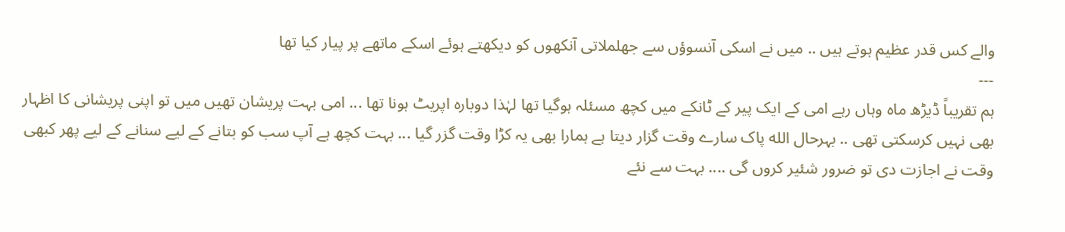والے کس قدر عظیم ہوتے ہیں .. میں نے اسکی آنسوؤں سے جھلملاتی آنکھوں کو دیکھتے ہوئے اسکے ماتھے پر پیار کیا تھا
---
ہم تقریباً ڈیڑھ ماہ وہاں رہے امی کے ایک پیر کے ٹانکے میں کچھ مسئلہ ہوگیا تھا لہٰذا دوبارہ اپریٹ ہونا تھا ... امی بہت پریشان تھیں میں تو اپنی پریشانی کا اظہار بھی نہیں کرسکتی تھی .. بہرحال الله پاک سارے وقت گزار دیتا ہے ہمارا بھی یہ کڑا وقت گزر گیا ... بہت کچھ ہے آپ سب کو بتانے کے لیے سنانے کے لیے پھر کبھی وقت نے اجازت دی تو ضرور شئیر کروں گی .... بہت سے نئے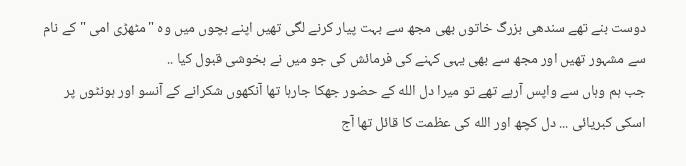دوست بنے تھے سندھی بزرگ خاتوں بھی مجھ سے بہت پیار کرنے لگی تھیں اپنے بچوں میں وہ "مٹھڑی امی " کے نام سے مشہور تھیں اور مجھ سے بھی یہی کہنے کی فرمائش کی جو میں نے بخوشی قبول کیا ..
جب ہم وہاں سے واپس آرہے تھے تو میرا دل الله کے حضور جھکا جارہا تھا آنکھوں شکرانے کے آنسو اور ہونٹوں پر اسکی کبریائی ... دل کچھ اور الله کی عظمت کا قائل تھا آج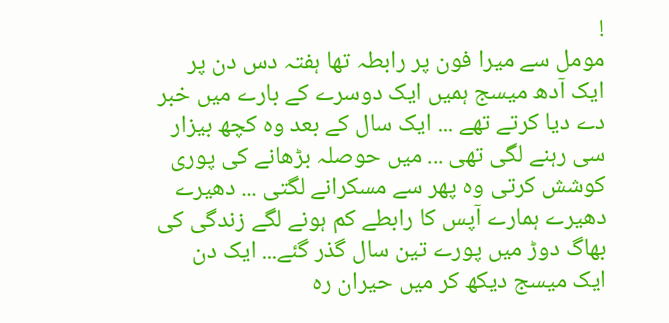!
مومل سے میرا فون پر رابطہ تھا ہفتہ دس دن پر ایک آدھ میسج ہمیں ایک دوسرے کے بارے میں خبر دے دیا کرتے تھے ... ایک سال کے بعد وہ کچھ بیزار سی رہنے لگی تھی ... میں حوصلہ بڑھانے کی پوری کوشش کرتی وہ پھر سے مسکرانے لگتی ... دھیرے دھیرے ہمارے آپس کا رابطے کم ہونے لگے زندگی کی بھاگ دوڑ میں پورے تین سال گذر گئے... ایک دن ایک میسج دیکھ کر میں حیران رہ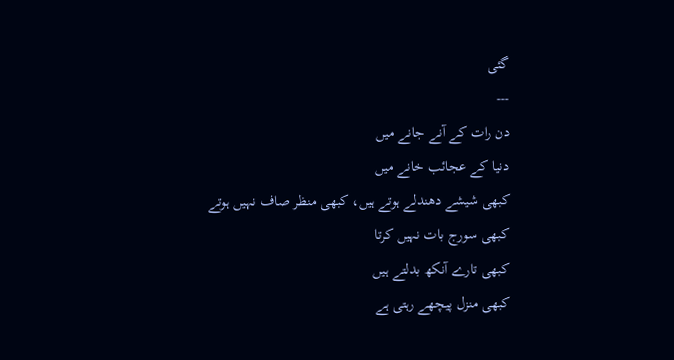گئی
---
دن رات کے آنے جانے میں
دنیا کے عجائب خانے میں
کبھی شیشے دھندلے ہوتے ہیں، کبھی منظر صاف نہیں ہوتے
کبھی سورج بات نہیں کرتا
کبھی تارے آنکھ بدلتے ہیں
کبھی منزل پیچھے رہتی ہے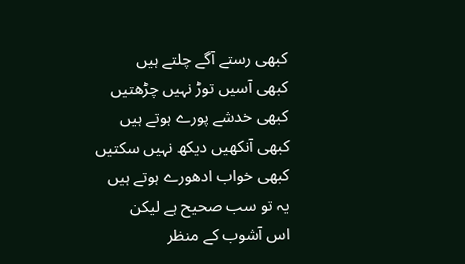کبھی رستے آگے چلتے ہیں
کبھی آسیں توڑ نہیں چڑھتیں
کبھی خدشے پورے ہوتے ہیں
کبھی آنکھیں دیکھ نہیں سکتیں
کبھی خواب ادھورے ہوتے ہیں
یہ تو سب صحیح ہے لیکن
اس آشوب کے منظر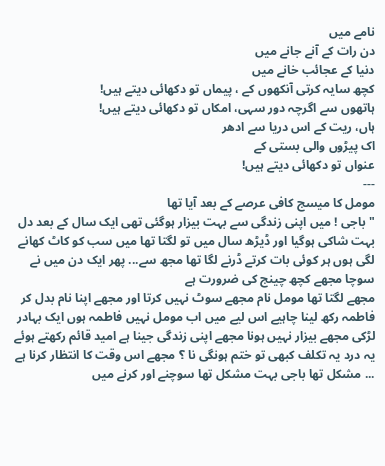نامے میں
دن رات کے آنے جانے میں
دنیا کے عجائب خانے میں
کچھ سایہ کرتی آنکھوں کے ، پیماں تو دکھائی دیتے ہیں!
ہاتھوں سے اگرچہ دور سہی، امکاں تو دکھائی دیتے ہیں!
ہاں، ریت کے اس دریا سے ادھر
اک پیڑوں والی بستی کے
عنواں تو دکھائی دیتے ہیں!
---
مومل کا میسج کافی عرصے کے بعد آیا تھا
" باجی ! میں اپنی زندگی سے بہت بیزار ہوگئی تھی ایک سال کے بعد دل بہت شاکی ہوگیا اور ڈیڑھ سال میں تو لگتا تھا میں سب کو کاٹ کھانے لگی ہوں ہر کوئی بات کرتے ڈرنے لگا تھا مجھ سے... پھر ایک دن میں نے سوچا مجھے کچھ چینج کی ضرورت ہے
مجھے لگتا تھا مومل نام مجھے سوٹ نہیں کرتا اور مجھے اپنا نام بدل کر فاطمہ رکھ لینا چاہیے اس لیے میں اب مومل نہیں فاطمہ ہوں ایک بہادر لڑکی مجھے بیزار نہیں ہونا مجھے اپنی زندگی جینا ہے امید قائم رکھتے ہوئے یہ درد یہ تکلف کبھی تو ختم ہونگی نا ؟ مجھے اس وقت کا انتظار کرنا ہے ... مشکل تھا باجی بہت مشکل تھا سوچنے اور کرنے میں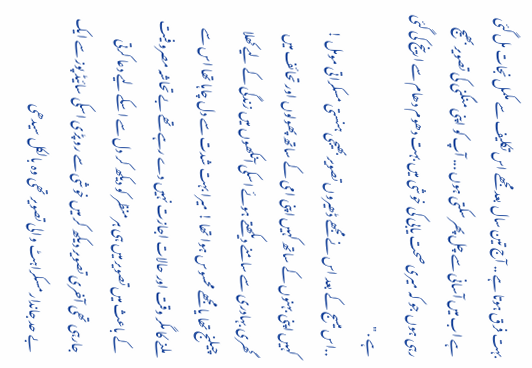بہت فرق ہوتا ہے .. آج تین سال بعد مجھے اس تکلیف سے مکمل نجات مل گئی ہے اب میں آسانی سے چل پھر سکتی ہوں ... آپ کو اپنی منگنی کی تصویر بھیج رہی ہوں جو کہ میری صحت یابی کی خوشی میں بہت دھوم دھام سے ارینج کی گئی ہے . "
..اس میسج کے بعد اس نے مجھے ڈھیروں تصویر بھیجی ہنستی مسکراتی مومل ! کہیں اپنی بہنوں کے ساتھ کہیں اپنی امی کے ساتھ پھولوں اور تحائف میں گھری بہادری سے سامنے دیکھتے ہوئے اسکی آنکھوں میں زندگی کے لیے کھلا چیلنج تھا یا مجھے محسوس ہوا تھا ! میرا بہت شدت سے دل چاہا تھا اس سے ملنے کا مگر وقت اور حالات اجازت نہیں دے رہے تھے بے تحاشہ مصروفیت کے باعث میں تصویر میں ہی ہر منظر کو دیکھ کر دل سے اسکے لیے دعا کرتی جارہی تھی آخری تصویر دیکھ کر میں خوشی سے رو پڑی اسکی سائیڈ پوز سے ایک بے حد جاندار مسکراہٹ والی تصویر تھی وہ بالکل سیدھی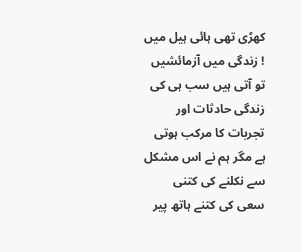کھڑی تھی ہائی ہیل میں ! زندگی میں آزمائشیں تو آتی ہیں سب ہی کی زندگی حادثات اور تجربات کا مرکب ہوتی ہے مگر ہم نے اس مشکل سے نکلنے کی کتنی سعی کی کتنے ہاتھ پیر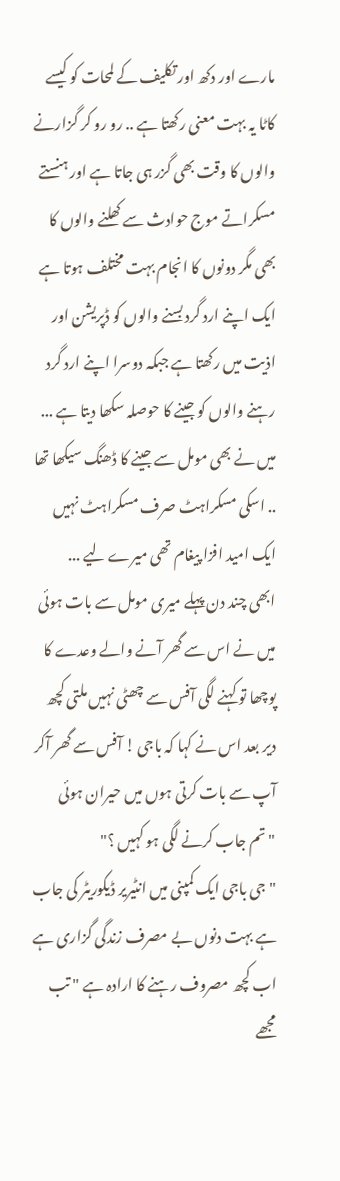مارے اور دکھ اور تکلیف کے لمحات کو کیسے کاٹا یہ بہت معنی رکھتا ہے .. رو رو کر گزارنے والوں کا وقت بھی گزر ہی جاتا ہے اور ہنستے مسکراتے موج حوادث سے کھلنے والوں کا بھی مگر دونوں کا انجام بہت مختلف ہوتا ہے ایک اپنے ارد گرد بسنے والوں کو ڈپریشن اور اذیت میں رکھتا ہے جبکہ دوسرا اپنے ارد گرد رہنے والوں کو جینے کا حوصلہ سکھا دیتا ہے ... میں نے بھی مومل سے جینے کا ڈھنگ سیکھا تھا .. اسکی مسکراہٹ صرف مسکراہٹ نہیں ایک امید افزا پیغام تھی میرے لیے ...
ابھی چند دن پہلے میری مومل سے بات ہوئی میں نے اس سے گھر آنے والے وعدے کا پوچھا تو کہنے لگی آفس سے چھٹی نہیں ملتی کچھ دیر بعد اس نے کہا کہ باجی ! آفس سے گھر آکر آپ سے بات کرتی ہوں میں حیران ہوئی
" تم جاب کرنے لگی ہو کہیں ؟"
" جی باجی ایک کمپنی میں انٹیریر ڈیکوریٹر کی جاب ہے بہت دنوں بے مصرف زندگی گزاری ہے اب کچھ مصروف رہنے کا ارادہ ہے " تب مجھے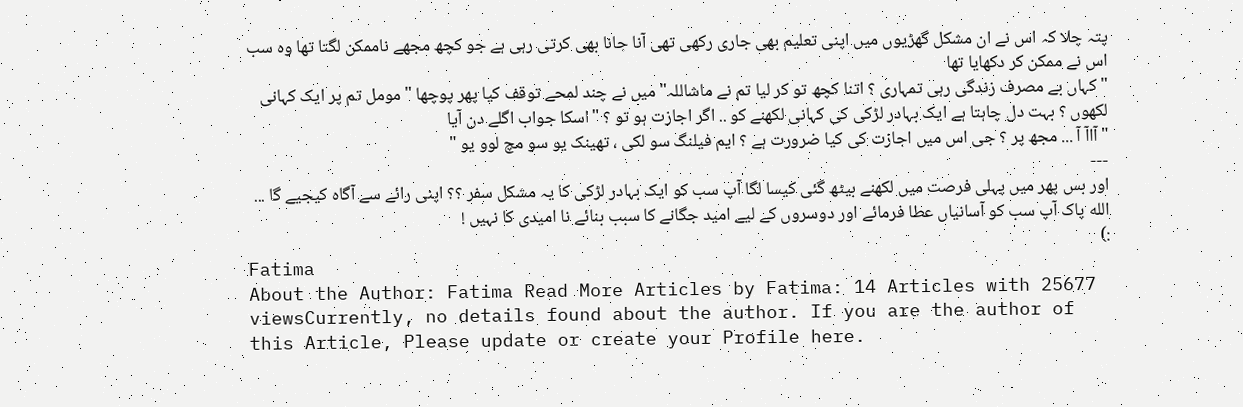پتہ چلا کہ اس نے ان مشکل گھڑیوں میں اپنی تعلیم بھی جاری رکھی تھی آنا جانا بھی کرتی رہی ہے جو کچھ مجھے ناممکن لگتا تھا وہ سب اس نے ممکن کر دکھایا تھا
" کہاں بے مصرف زندگی رہی تمہاری ؟ اتنا کچھ تو کر لیا تم نے ماشاللہ" میں نے چند لمحے توقف کیا پھر پوچھا " مومل تم پر ایک کہانی لکھوں ؟ بہت دل چاہتا ہے ایک بہادر لڑکی کی کہانی لکھنے کو .. اگر اجازت ہو تو ؟ "اسکا جواب اگلے دن آیا
" آاآ آ ... مجھ پر ؟ جی اس میں اجازت کی کیا ضرورت ہے ؟ ایم فیلنگ سو لکی ، تھینک یو سو مچ لوو یو "
---
اور بس پھر میں پہلی فرصت میں لکھنے بیٹھ گئی کیسا لگا آپ سب کو ایک بہادر لڑکی کا یہ مشکل سفر ؟؟ اپنی رائے سے آگاہ کیجیے گا ...
الله پاک آپ سب کو آسانیاں عطا فرمائے اور دوسروں کے لیے امید جگانے کا سبب بنائے نا امیدی کا نہیں !
:)
Fatima
About the Author: Fatima Read More Articles by Fatima: 14 Articles with 25677 viewsCurrently, no details found about the author. If you are the author of this Article, Please update or create your Profile here.